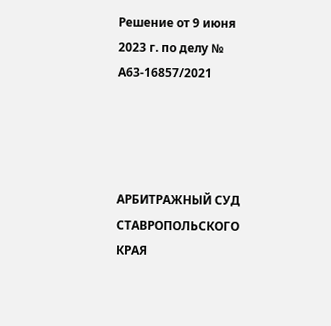Решение от 9 июня 2023 г. по делу № А63-16857/2021




АРБИТРАЖНЫЙ СУД СТАВРОПОЛЬСКОГО КРАЯ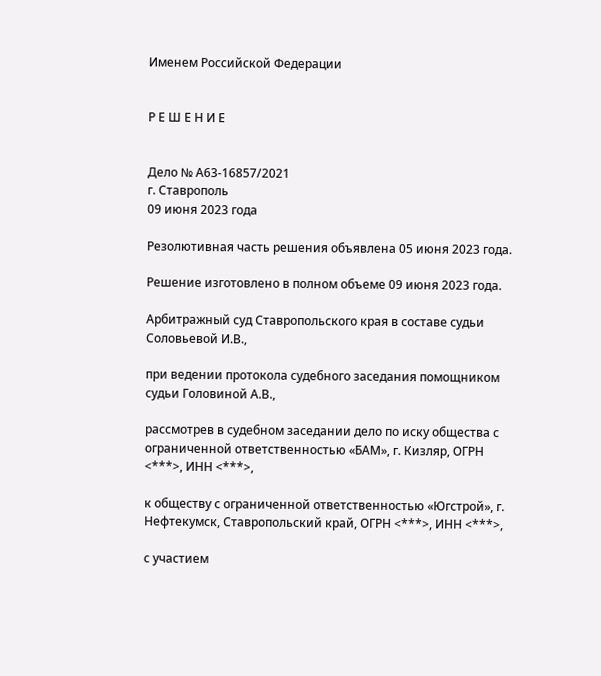Именем Российской Федерации


Р Е Ш Е Н И Е


Дело № А63-16857/2021
г. Ставрополь
09 июня 2023 года

Резолютивная часть решения объявлена 05 июня 2023 года.

Решение изготовлено в полном объеме 09 июня 2023 года.

Арбитражный суд Ставропольского края в составе судьи Соловьевой И.В.,

при ведении протокола судебного заседания помощником судьи Головиной А.В.,

рассмотрев в судебном заседании дело по иску общества с ограниченной ответственностью «БАМ», г. Кизляр, ОГРН <***>, ИНН <***>,

к обществу с ограниченной ответственностью «Югстрой», г. Нефтекумск, Ставропольский край, ОГРН <***>, ИНН <***>,

с участием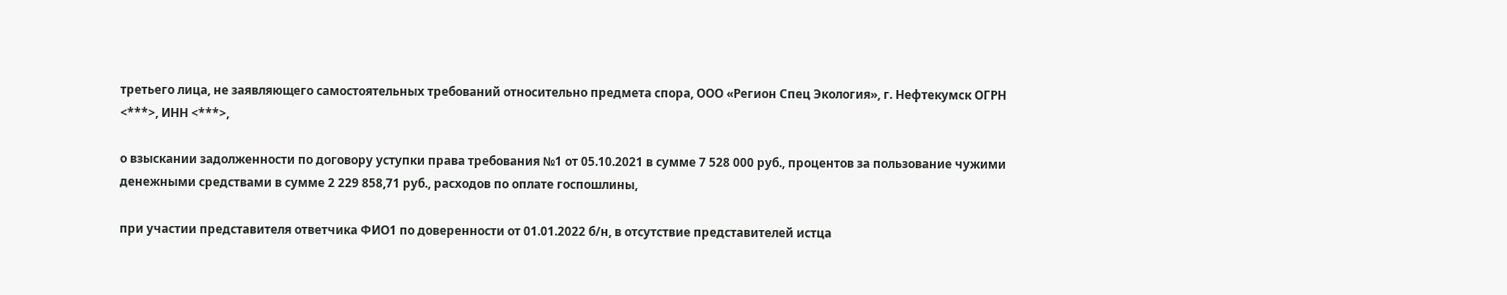третьего лица, не заявляющего самостоятельных требований относительно предмета спора, ООО «Регион Спец Экология», г. Нефтекумск ОГРН <***>, ИНН <***>,

о взыскании задолженности по договору уступки права требования №1 от 05.10.2021 в сумме 7 528 000 руб., процентов за пользование чужими денежными средствами в сумме 2 229 858,71 руб., расходов по оплате госпошлины,

при участии представителя ответчика ФИО1 по доверенности от 01.01.2022 б/н, в отсутствие представителей истца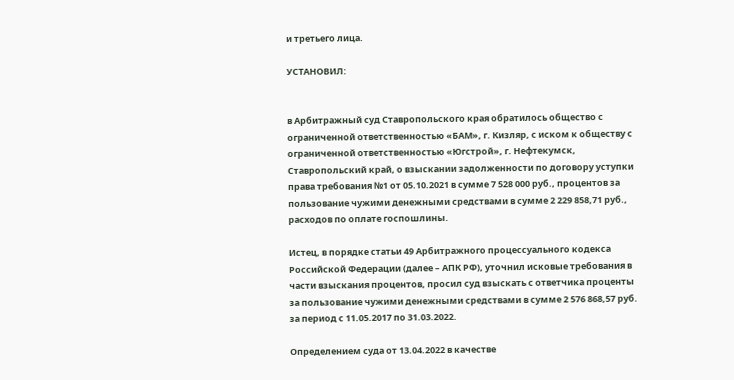и третьего лица.

УСТАНОВИЛ:


в Арбитражный суд Ставропольского края обратилось общество с ограниченной ответственностью «БАМ», г. Кизляр, с иском к обществу с ограниченной ответственностью «Югстрой», г. Нефтекумск, Ставропольский край, о взыскании задолженности по договору уступки права требования №1 от 05.10.2021 в сумме 7 528 000 руб., процентов за пользование чужими денежными средствами в сумме 2 229 858,71 руб., расходов по оплате госпошлины.

Истец, в порядке статьи 49 Арбитражного процессуального кодекса Российской Федерации (далее – АПК РФ), уточнил исковые требования в части взыскания процентов, просил суд взыскать с ответчика проценты за пользование чужими денежными средствами в сумме 2 576 868,57 руб. за период с 11.05.2017 по 31.03.2022.

Определением суда от 13.04.2022 в качестве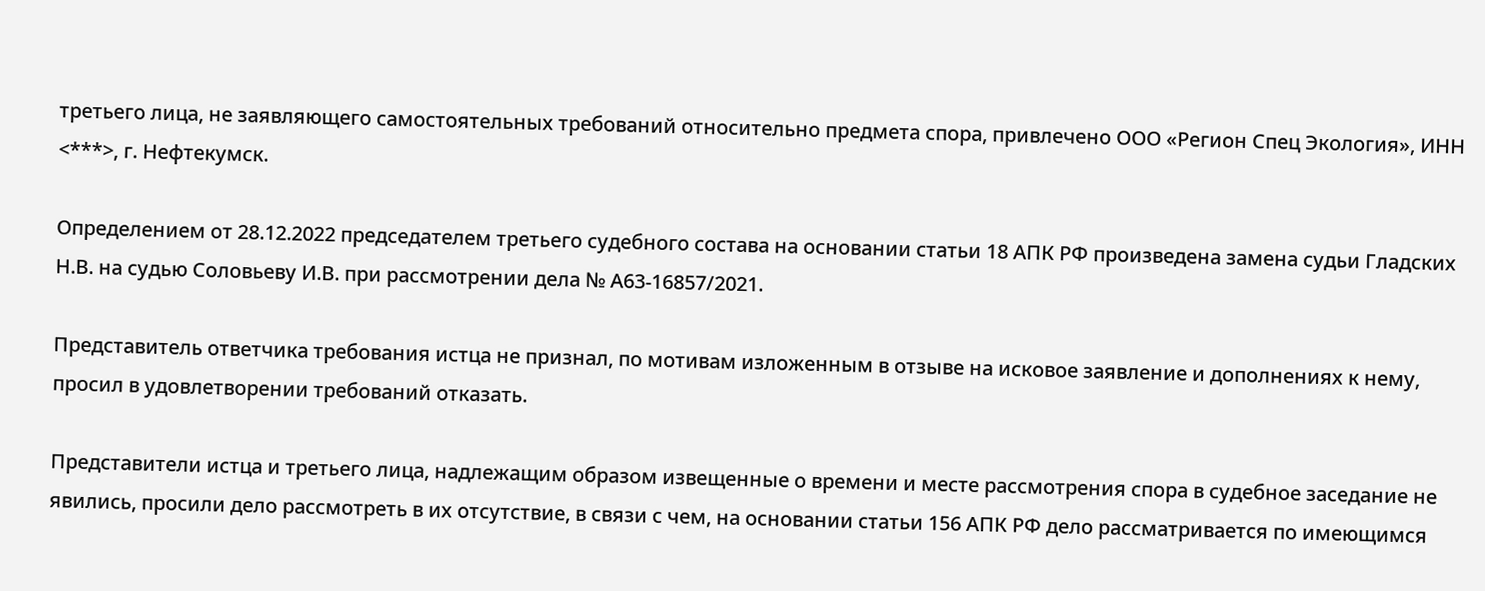третьего лица, не заявляющего самостоятельных требований относительно предмета спора, привлечено ООО «Регион Спец Экология», ИНН <***>, г. Нефтекумск.

Определением от 28.12.2022 председателем третьего судебного состава на основании статьи 18 АПК РФ произведена замена судьи Гладских Н.В. на судью Соловьеву И.В. при рассмотрении дела № А63-16857/2021.

Представитель ответчика требования истца не признал, по мотивам изложенным в отзыве на исковое заявление и дополнениях к нему, просил в удовлетворении требований отказать.

Представители истца и третьего лица, надлежащим образом извещенные о времени и месте рассмотрения спора в судебное заседание не явились, просили дело рассмотреть в их отсутствие, в связи с чем, на основании статьи 156 АПК РФ дело рассматривается по имеющимся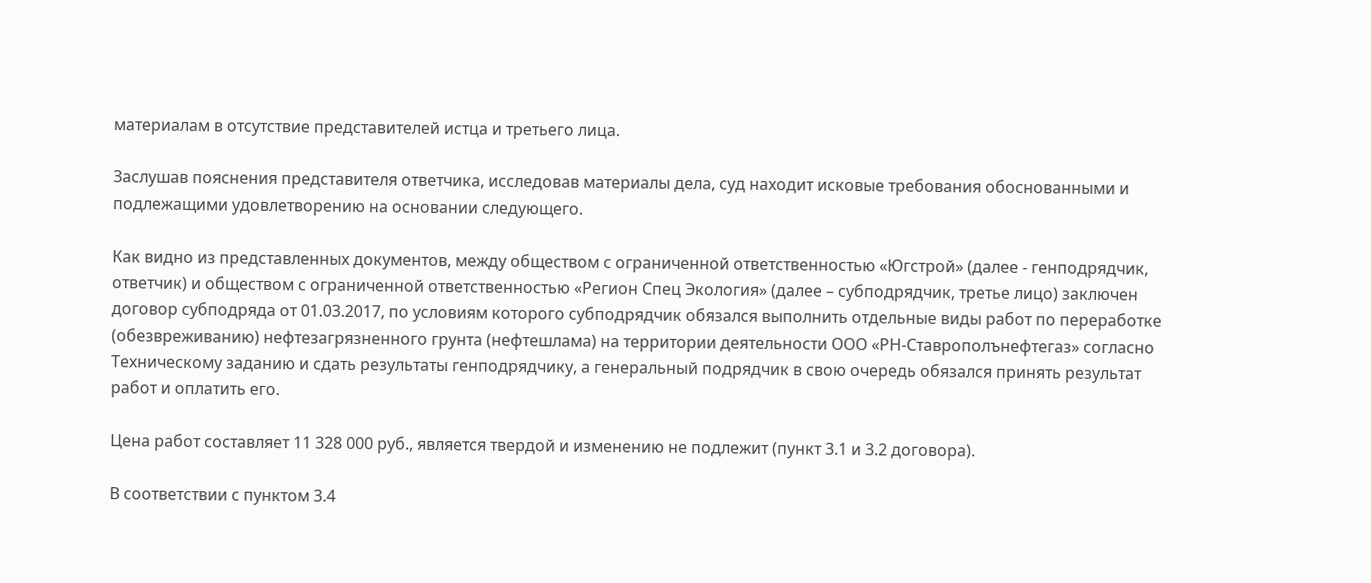материалам в отсутствие представителей истца и третьего лица.

Заслушав пояснения представителя ответчика, исследовав материалы дела, суд находит исковые требования обоснованными и подлежащими удовлетворению на основании следующего.

Как видно из представленных документов, между обществом с ограниченной ответственностью «Югстрой» (далее - генподрядчик, ответчик) и обществом с ограниченной ответственностью «Регион Спец Экология» (далее – субподрядчик, третье лицо) заключен договор субподряда от 01.03.2017, по условиям которого субподрядчик обязался выполнить отдельные виды работ по переработке (обезвреживанию) нефтезагрязненного грунта (нефтешлама) на территории деятельности ООО «РН-Ставрополънефтегаз» согласно Техническому заданию и сдать результаты генподрядчику, а генеральный подрядчик в свою очередь обязался принять результат работ и оплатить его.

Цена работ составляет 11 328 000 руб., является твердой и изменению не подлежит (пункт 3.1 и 3.2 договора).

В соответствии с пунктом 3.4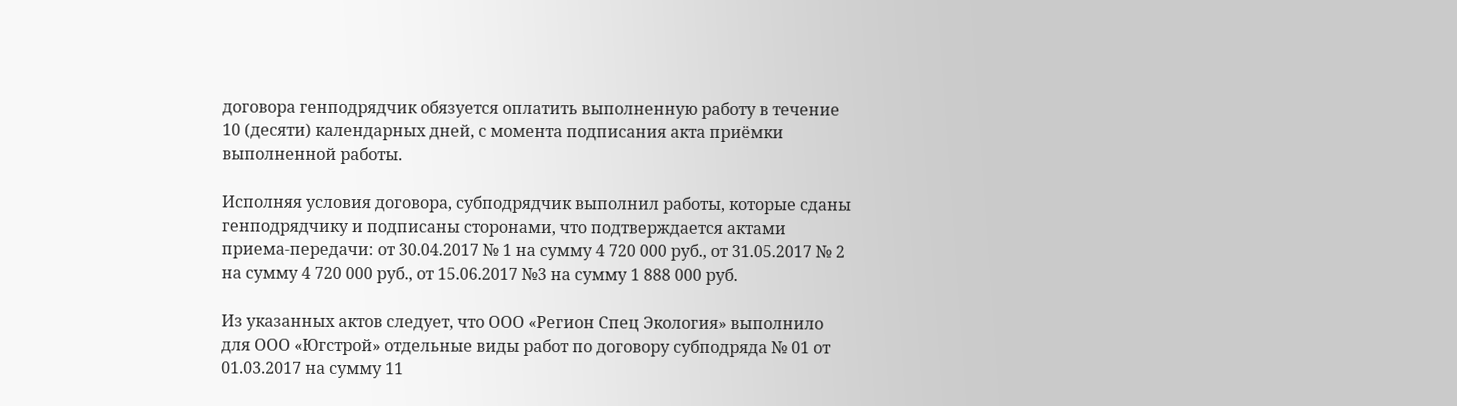договора генподрядчик обязуется оплатить выполненную работу в течение 10 (десяти) календарных дней, с момента подписания акта приёмки выполненной работы.

Исполняя условия договора, субподрядчик выполнил работы, которые сданы генподрядчику и подписаны сторонами, что подтверждается актами приема-передачи: от 30.04.2017 № 1 на сумму 4 720 000 руб., от 31.05.2017 № 2 на сумму 4 720 000 руб., от 15.06.2017 №3 на сумму 1 888 000 руб.

Из указанных актов следует, что ООО «Регион Спец Экология» выполнило для ООО «Югстрой» отдельные виды работ по договору субподряда № 01 от 01.03.2017 на сумму 11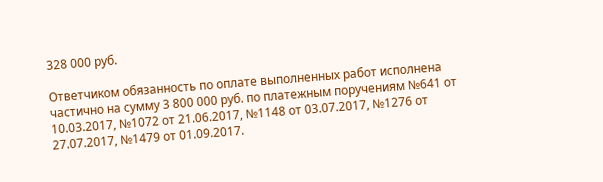328 000 руб.

Ответчиком обязанность по оплате выполненных работ исполнена частично на сумму 3 800 000 руб. по платежным поручениям №641 от 10.03.2017, №1072 от 21.06.2017, №1148 от 03.07.2017, №1276 от 27.07.2017, №1479 от 01.09.2017.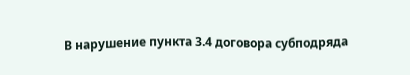В нарушение пункта 3.4 договора субподряда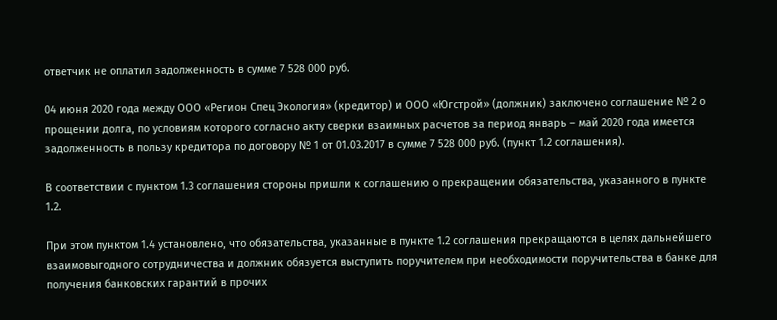ответчик не оплатил задолженность в сумме 7 528 000 руб.

04 июня 2020 года между ООО «Регион Спец Экология» (кредитор) и ООО «Югстрой» (должник) заключено соглашение № 2 о прощении долга, по условиям которого согласно акту сверки взаимных расчетов за период январь – май 2020 года имеется задолженность в пользу кредитора по договору № 1 от 01.03.2017 в сумме 7 528 000 руб. (пункт 1.2 соглашения).

В соответствии с пунктом 1.3 соглашения стороны пришли к соглашению о прекращении обязательства, указанного в пункте 1.2.

При этом пунктом 1.4 установлено, что обязательства, указанные в пункте 1.2 соглашения прекращаются в целях дальнейшего взаимовыгодного сотрудничества и должник обязуется выступить поручителем при необходимости поручительства в банке для получения банковских гарантий в прочих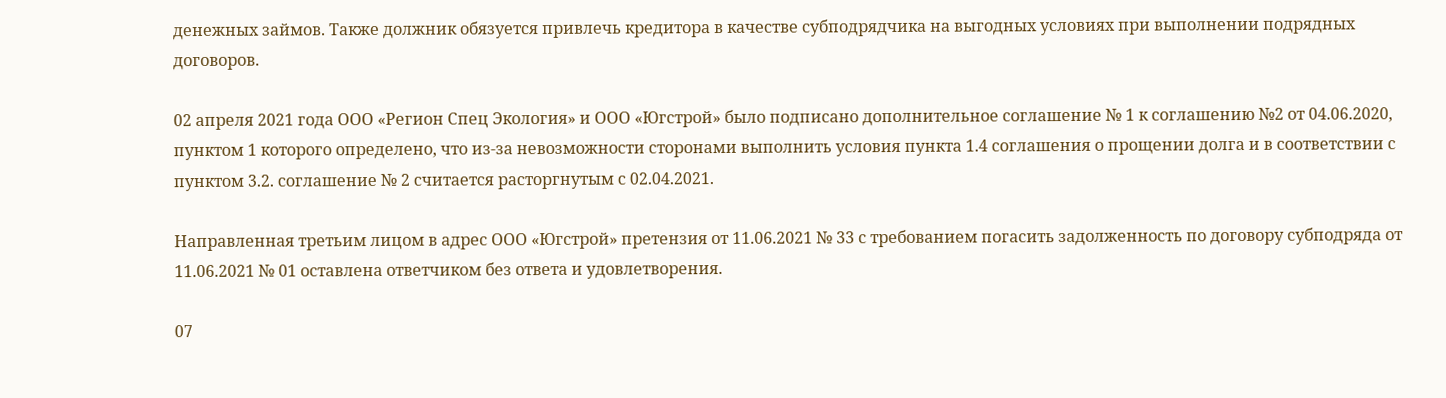денежных займов. Также должник обязуется привлечь кредитора в качестве субподрядчика на выгодных условиях при выполнении подрядных договоров.

02 апреля 2021 года ООО «Регион Спец Экология» и ООО «Югстрой» было подписано дополнительное соглашение № 1 к соглашению №2 от 04.06.2020, пунктом 1 которого определено, что из-за невозможности сторонами выполнить условия пункта 1.4 соглашения о прощении долга и в соответствии с пунктом 3.2. соглашение № 2 считается расторгнутым с 02.04.2021.

Направленная третьим лицом в адрес ООО «Югстрой» претензия от 11.06.2021 № 33 с требованием погасить задолженность по договору субподряда от 11.06.2021 № 01 оставлена ответчиком без ответа и удовлетворения.

07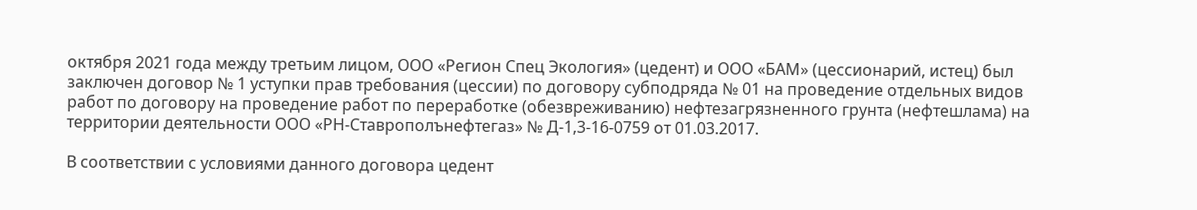октября 2021 года между третьим лицом, ООО «Регион Спец Экология» (цедент) и ООО «БАМ» (цессионарий, истец) был заключен договор № 1 уступки прав требования (цессии) по договору субподряда № 01 на проведение отдельных видов работ по договору на проведение работ по переработке (обезвреживанию) нефтезагрязненного грунта (нефтешлама) на территории деятельности ООО «РН-Ставрополънефтегаз» № Д-1,3-16-0759 от 01.03.2017.

В соответствии с условиями данного договора цедент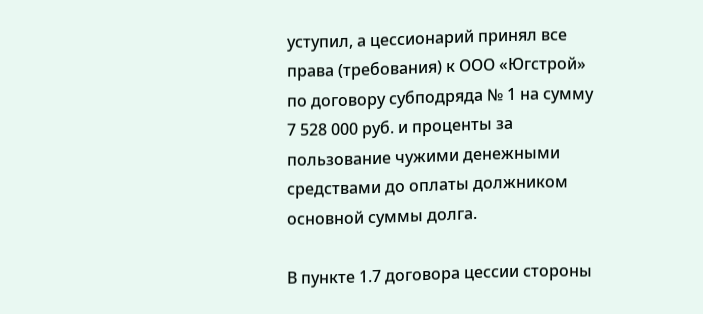уступил, а цессионарий принял все права (требования) к ООО «Югстрой» по договору субподряда № 1 на сумму 7 528 000 руб. и проценты за пользование чужими денежными средствами до оплаты должником основной суммы долга.

В пункте 1.7 договора цессии стороны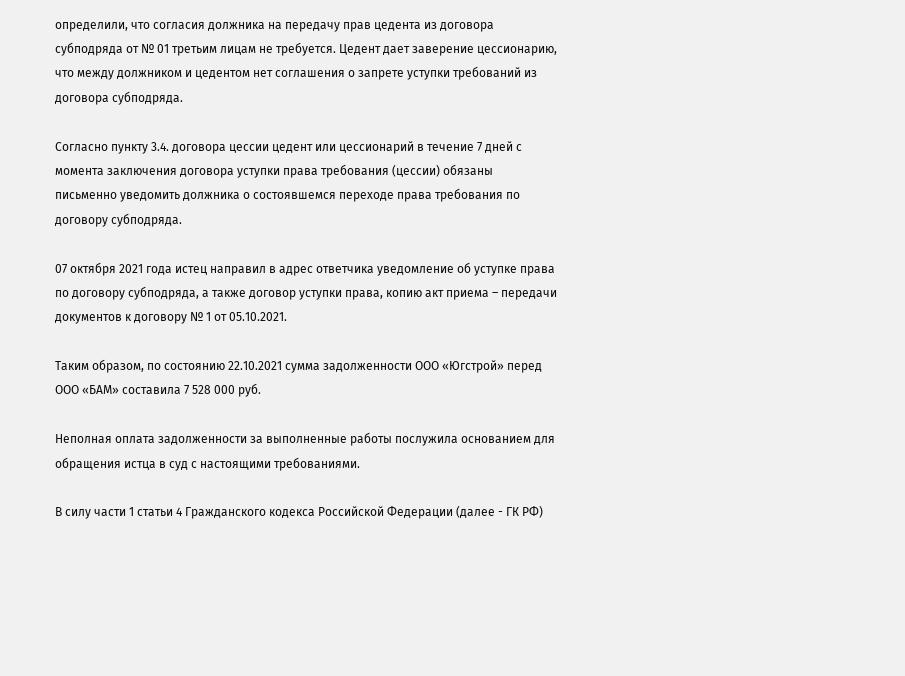определили, что согласия должника на передачу прав цедента из договора субподряда от № 01 третьим лицам не требуется. Цедент дает заверение цессионарию, что между должником и цедентом нет соглашения о запрете уступки требований из договора субподряда.

Согласно пункту 3.4. договора цессии цедент или цессионарий в течение 7 дней с момента заключения договора уступки права требования (цессии) обязаны письменно уведомить должника о состоявшемся переходе права требования по договору субподряда.

07 октября 2021 года истец направил в адрес ответчика уведомление об уступке права по договору субподряда, а также договор уступки права, копию акт приема – передачи документов к договору № 1 от 05.10.2021.

Таким образом, по состоянию 22.10.2021 сумма задолженности ООО «Югстрой» перед ООО «БАМ» составила 7 528 000 руб.

Неполная оплата задолженности за выполненные работы послужила основанием для обращения истца в суд с настоящими требованиями.

В силу части 1 статьи 4 Гражданского кодекса Российской Федерации (далее - ГК РФ)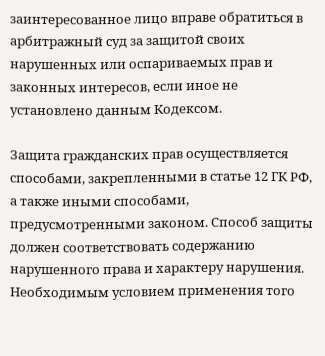заинтересованное лицо вправе обратиться в арбитражный суд за защитой своих нарушенных или оспариваемых прав и законных интересов, если иное не установлено данным Кодексом.

Защита гражданских прав осуществляется способами, закрепленными в статье 12 ГК РФ, а также иными способами, предусмотренными законом. Способ защиты должен соответствовать содержанию нарушенного права и характеру нарушения. Необходимым условием применения того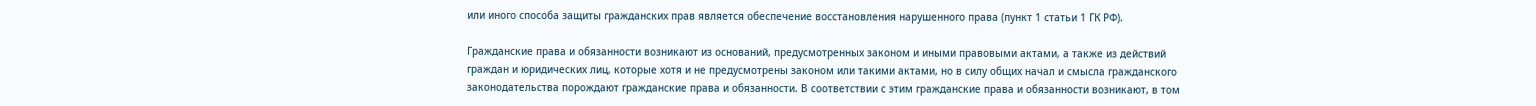или иного способа защиты гражданских прав является обеспечение восстановления нарушенного права (пункт 1 статьи 1 ГК РФ).

Гражданские права и обязанности возникают из оснований, предусмотренных законом и иными правовыми актами, а также из действий граждан и юридических лиц, которые хотя и не предусмотрены законом или такими актами, но в силу общих начал и смысла гражданского законодательства порождают гражданские права и обязанности. В соответствии с этим гражданские права и обязанности возникают, в том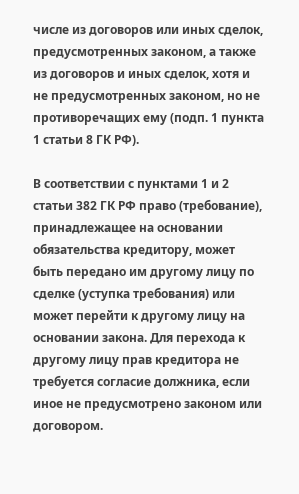числе из договоров или иных сделок, предусмотренных законом, а также из договоров и иных сделок, хотя и не предусмотренных законом, но не противоречащих ему (подп. 1 пункта 1 статьи 8 ГК РФ).

В соответствии с пунктами 1 и 2 статьи 382 ГК РФ право (требование), принадлежащее на основании обязательства кредитору, может быть передано им другому лицу по сделке (уступка требования) или может перейти к другому лицу на основании закона. Для перехода к другому лицу прав кредитора не требуется согласие должника, если иное не предусмотрено законом или договором.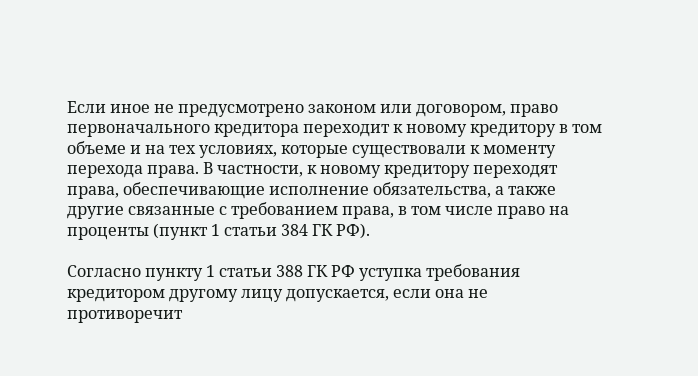Если иное не предусмотрено законом или договором, право первоначального кредитора переходит к новому кредитору в том объеме и на тех условиях, которые существовали к моменту перехода права. В частности, к новому кредитору переходят права, обеспечивающие исполнение обязательства, а также другие связанные с требованием права, в том числе право на проценты (пункт 1 статьи 384 ГК РФ).

Согласно пункту 1 статьи 388 ГК РФ уступка требования кредитором другому лицу допускается, если она не противоречит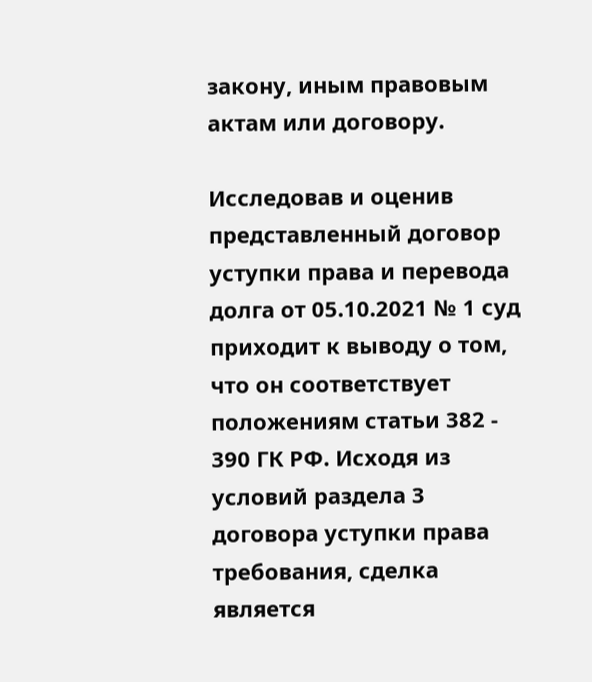закону, иным правовым актам или договору.

Исследовав и оценив представленный договор уступки права и перевода долга от 05.10.2021 № 1 суд приходит к выводу о том, что он соответствует положениям статьи 382 - 390 ГК РФ. Исходя из условий раздела 3 договора уступки права требования, сделка является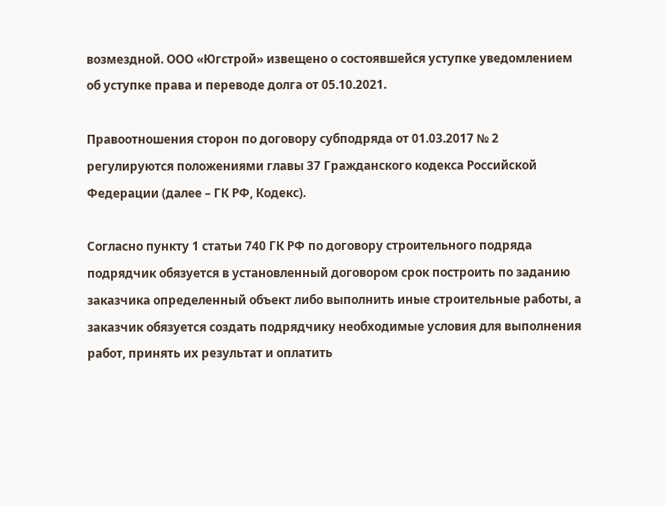возмездной. ООО «Югстрой» извещено о состоявшейся уступке уведомлением об уступке права и переводе долга от 05.10.2021.

Правоотношения сторон по договору субподряда от 01.03.2017 № 2 регулируются положениями главы 37 Гражданского кодекса Российской Федерации (далее – ГК РФ, Кодекс).

Согласно пункту 1 статьи 740 ГК РФ по договору строительного подряда подрядчик обязуется в установленный договором срок построить по заданию заказчика определенный объект либо выполнить иные строительные работы, а заказчик обязуется создать подрядчику необходимые условия для выполнения работ, принять их результат и оплатить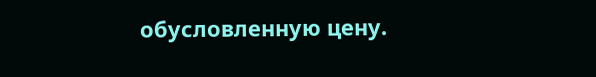обусловленную цену.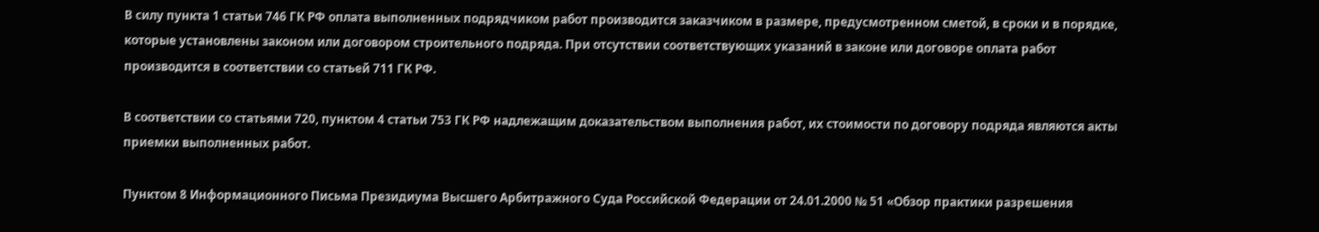В силу пункта 1 статьи 746 ГК РФ оплата выполненных подрядчиком работ производится заказчиком в размере, предусмотренном сметой, в сроки и в порядке, которые установлены законом или договором строительного подряда. При отсутствии соответствующих указаний в законе или договоре оплата работ производится в соответствии со статьей 711 ГК РФ.

В соответствии со статьями 720, пунктом 4 статьи 753 ГК РФ надлежащим доказательством выполнения работ, их стоимости по договору подряда являются акты приемки выполненных работ.

Пунктом 8 Информационного Письма Президиума Высшего Арбитражного Суда Российской Федерации от 24.01.2000 № 51 «Обзор практики разрешения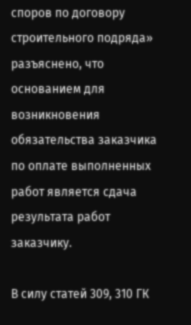споров по договору строительного подряда» разъяснено, что основанием для возникновения обязательства заказчика по оплате выполненных работ является сдача результата работ заказчику.

В силу статей 309, 310 ГК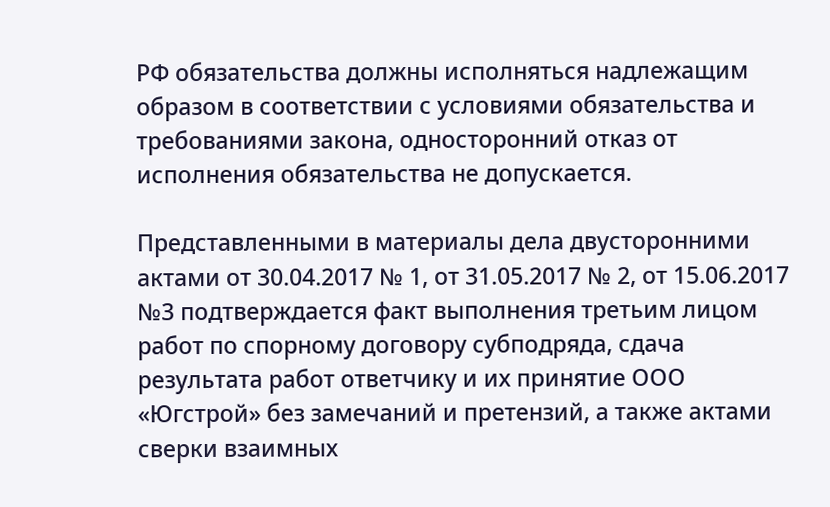РФ обязательства должны исполняться надлежащим образом в соответствии с условиями обязательства и требованиями закона, односторонний отказ от исполнения обязательства не допускается.

Представленными в материалы дела двусторонними актами от 30.04.2017 № 1, от 31.05.2017 № 2, от 15.06.2017 №3 подтверждается факт выполнения третьим лицом работ по спорному договору субподряда, сдача результата работ ответчику и их принятие ООО «Югстрой» без замечаний и претензий, а также актами сверки взаимных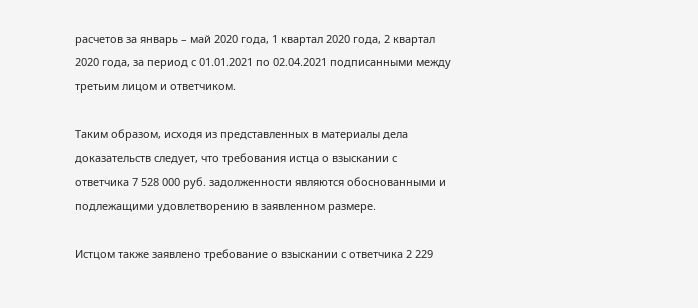расчетов за январь – май 2020 года, 1 квартал 2020 года, 2 квартал 2020 года, за период с 01.01.2021 по 02.04.2021 подписанными между третьим лицом и ответчиком.

Таким образом, исходя из представленных в материалы дела доказательств следует, что требования истца о взыскании с ответчика 7 528 000 руб. задолженности являются обоснованными и подлежащими удовлетворению в заявленном размере.

Истцом также заявлено требование о взыскании с ответчика 2 229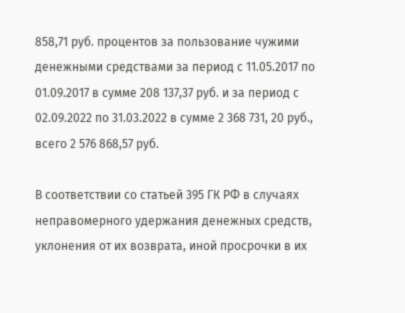858,71 руб. процентов за пользование чужими денежными средствами за период с 11.05.2017 по 01.09.2017 в сумме 208 137,37 руб. и за период с 02.09.2022 по 31.03.2022 в сумме 2 368 731, 20 руб., всего 2 576 868,57 руб.

В соответствии со статьей 395 ГК РФ в случаях неправомерного удержания денежных средств, уклонения от их возврата, иной просрочки в их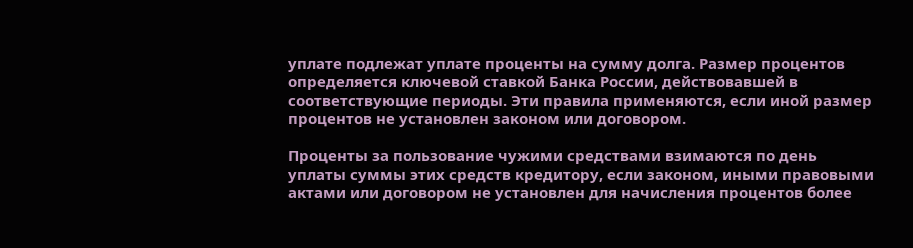уплате подлежат уплате проценты на сумму долга. Размер процентов определяется ключевой ставкой Банка России, действовавшей в соответствующие периоды. Эти правила применяются, если иной размер процентов не установлен законом или договором.

Проценты за пользование чужими средствами взимаются по день уплаты суммы этих средств кредитору, если законом, иными правовыми актами или договором не установлен для начисления процентов более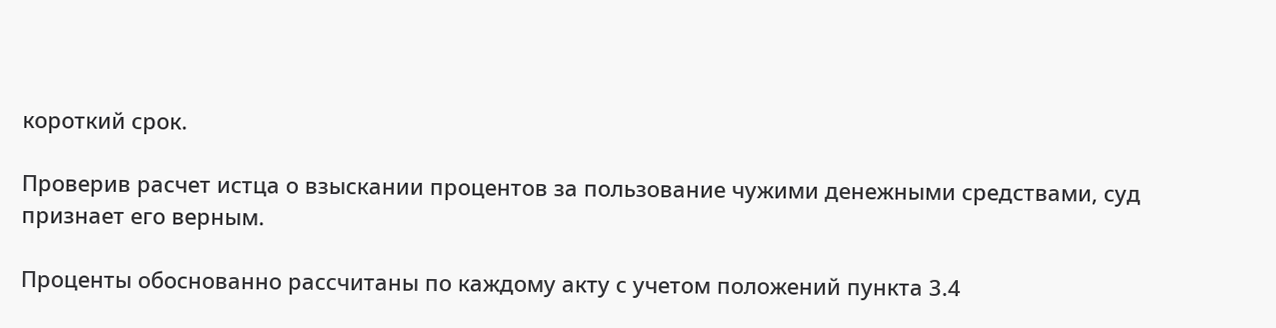короткий срок.

Проверив расчет истца о взыскании процентов за пользование чужими денежными средствами, суд признает его верным.

Проценты обоснованно рассчитаны по каждому акту с учетом положений пункта 3.4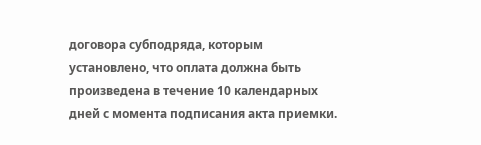договора субподряда, которым установлено, что оплата должна быть произведена в течение 10 календарных дней с момента подписания акта приемки.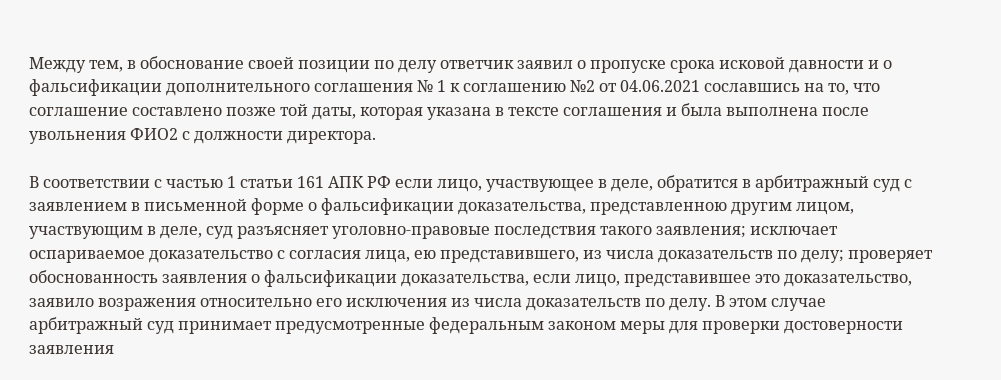Между тем, в обоснование своей позиции по делу ответчик заявил о пропуске срока исковой давности и о фальсификации дополнительного соглашения № 1 к соглашению №2 от 04.06.2021 сославшись на то, что соглашение составлено позже той даты, которая указана в тексте соглашения и была выполнена после увольнения ФИО2 с должности директора.

В соответствии с частью 1 статьи 161 АПК РФ если лицо, участвующее в деле, обратится в арбитражный суд с заявлением в письменной форме о фальсификации доказательства, представленною другим лицом, участвующим в деле, суд разъясняет уголовно-правовые последствия такого заявления; исключает оспариваемое доказательство с согласия лица, ею представившего, из числа доказательств по делу; проверяет обоснованность заявления о фальсификации доказательства, если лицо, представившее это доказательство, заявило возражения относительно его исключения из числа доказательств по делу. В этом случае арбитражный суд принимает предусмотренные федеральным законом меры для проверки достоверности заявления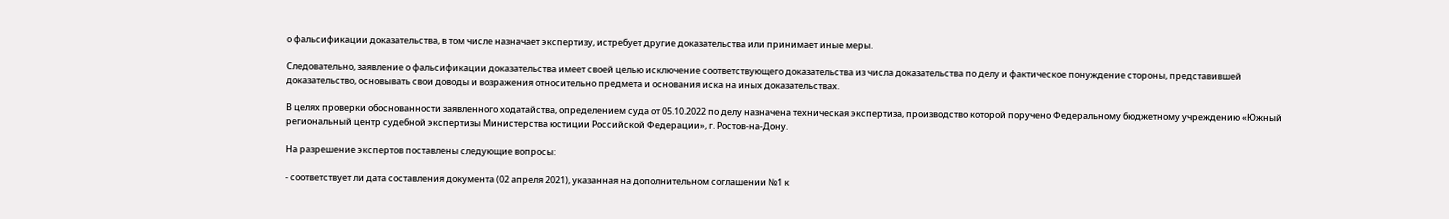о фальсификации доказательства, в том числе назначает экспертизу, истребует другие доказательства или принимает иные меры.

Следовательно, заявление о фальсификации доказательства имеет своей целью исключение соответствующего доказательства из числа доказательства по делу и фактическое понуждение стороны, представившей доказательство, основывать свои доводы и возражения относительно предмета и основания иска на иных доказательствах.

В целях проверки обоснованности заявленного ходатайства, определением суда от 05.10.2022 по делу назначена техническая экспертиза, производство которой поручено Федеральному бюджетному учреждению «Южный региональный центр судебной экспертизы Министерства юстиции Российской Федерации», г. Ростов-на-Дону.

На разрешение экспертов поставлены следующие вопросы:

- соответствует ли дата составления документа (02 апреля 2021), указанная на дополнительном соглашении №1 к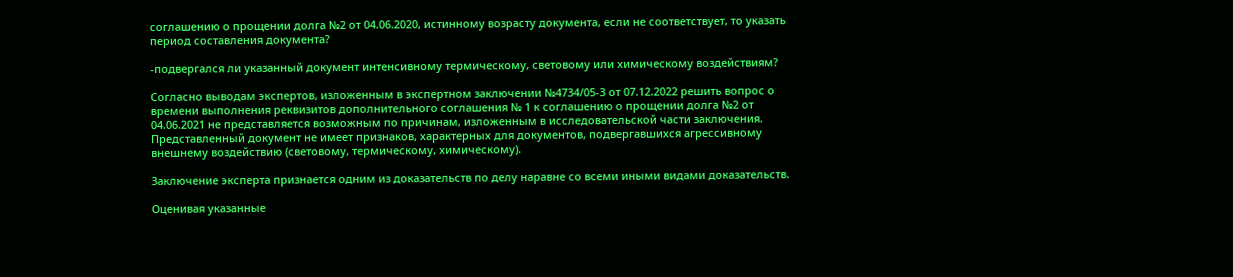соглашению о прощении долга №2 от 04.06.2020, истинному возрасту документа, если не соответствует, то указать период составления документа?

-подвергался ли указанный документ интенсивному термическому, световому или химическому воздействиям?

Согласно выводам экспертов, изложенным в экспертном заключении №4734/05-3 от 07.12.2022 решить вопрос о времени выполнения реквизитов дополнительного соглашения № 1 к соглашению о прощении долга №2 от 04.06.2021 не представляется возможным по причинам, изложенным в исследовательской части заключения. Представленный документ не имеет признаков, характерных для документов, подвергавшихся агрессивному внешнему воздействию (световому, термическому, химическому).

Заключение эксперта признается одним из доказательств по делу наравне со всеми иными видами доказательств.

Оценивая указанные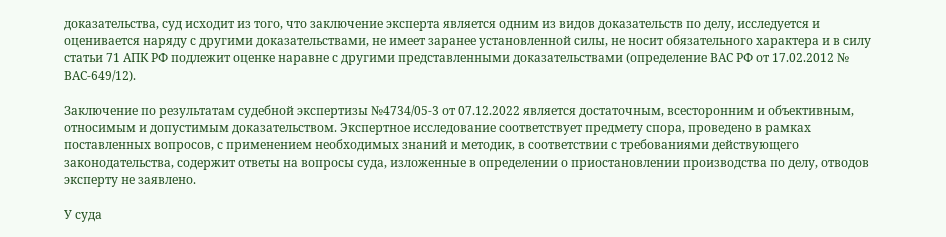доказательства, суд исходит из того, что заключение эксперта является одним из видов доказательств по делу, исследуется и оценивается наряду с другими доказательствами, не имеет заранее установленной силы, не носит обязательного характера и в силу статьи 71 АПК РФ подлежит оценке наравне с другими представленными доказательствами (определение ВАС РФ от 17.02.2012 № ВАС-649/12).

Заключение по результатам судебной экспертизы №4734/05-3 от 07.12.2022 является достаточным, всесторонним и объективным, относимым и допустимым доказательством. Экспертное исследование соответствует предмету спора, проведено в рамках поставленных вопросов, с применением необходимых знаний и методик, в соответствии с требованиями действующего законодательства, содержит ответы на вопросы суда, изложенные в определении о приостановлении производства по делу, отводов эксперту не заявлено.

У суда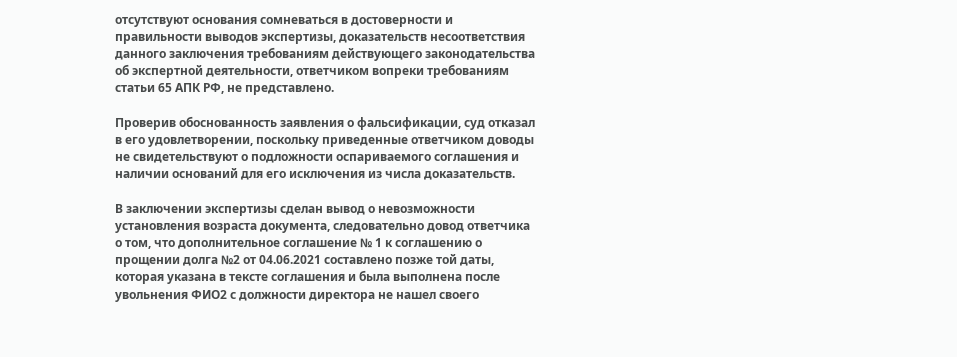отсутствуют основания сомневаться в достоверности и правильности выводов экспертизы, доказательств несоответствия данного заключения требованиям действующего законодательства об экспертной деятельности, ответчиком вопреки требованиям статьи 65 АПК РФ, не представлено.

Проверив обоснованность заявления о фальсификации, суд отказал в его удовлетворении, поскольку приведенные ответчиком доводы не свидетельствуют о подложности оспариваемого соглашения и наличии оснований для его исключения из числа доказательств.

В заключении экспертизы сделан вывод о невозможности установления возраста документа, следовательно довод ответчика о том, что дополнительное соглашение № 1 к соглашению о прощении долга №2 от 04.06.2021 составлено позже той даты, которая указана в тексте соглашения и была выполнена после увольнения ФИО2 с должности директора не нашел своего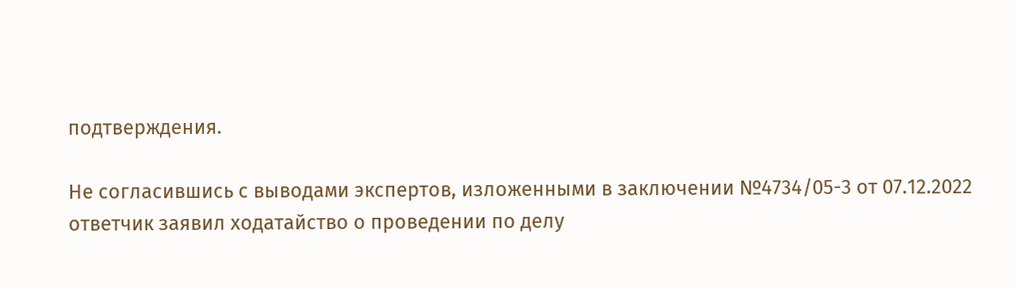подтверждения.

Не согласившись с выводами экспертов, изложенными в заключении №4734/05-3 от 07.12.2022 ответчик заявил ходатайство о проведении по делу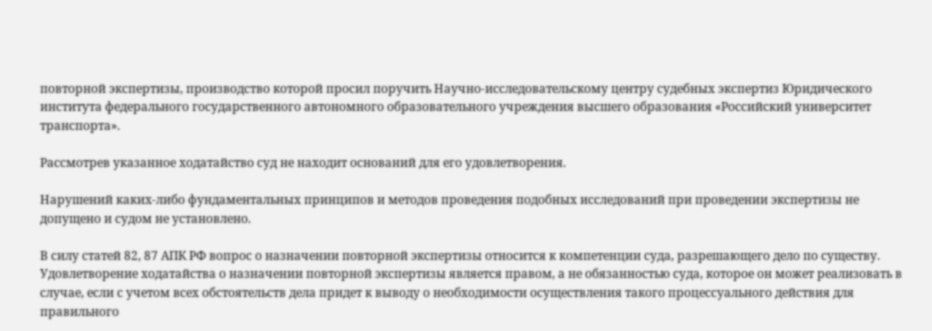повторной экспертизы, производство которой просил поручить Научно-исследовательскому центру судебных экспертиз Юридического института федерального государственного автономного образовательного учреждения высшего образования «Российский университет транспорта».

Рассмотрев указанное ходатайство суд не находит оснований для его удовлетворения.

Нарушений каких-либо фундаментальных принципов и методов проведения подобных исследований при проведении экспертизы не допущено и судом не установлено.

В силу статей 82, 87 АПК РФ вопрос о назначении повторной экспертизы относится к компетенции суда, разрешающего дело по существу. Удовлетворение ходатайства о назначении повторной экспертизы является правом, а не обязанностью суда, которое он может реализовать в случае, если с учетом всех обстоятельств дела придет к выводу о необходимости осуществления такого процессуального действия для правильного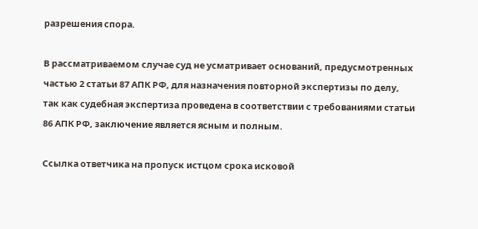разрешения спора.

В рассматриваемом случае суд не усматривает оснований, предусмотренных частью 2 статьи 87 АПК РФ, для назначения повторной экспертизы по делу, так как судебная экспертиза проведена в соответствии с требованиями статьи 86 АПК РФ, заключение является ясным и полным.

Ссылка ответчика на пропуск истцом срока исковой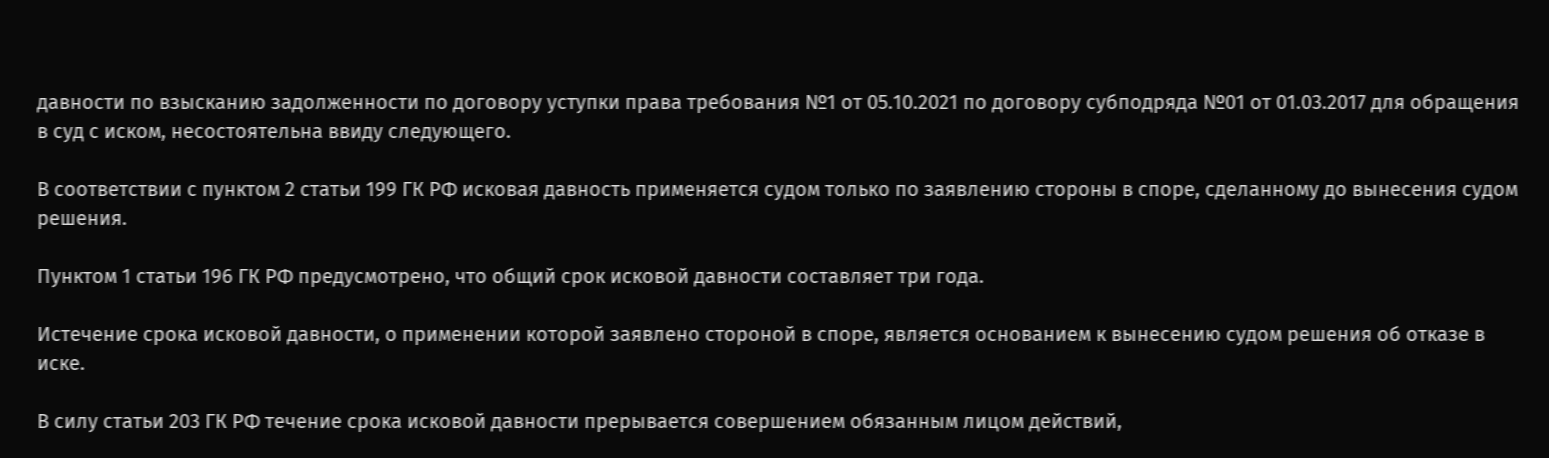давности по взысканию задолженности по договору уступки права требования №1 от 05.10.2021 по договору субподряда №01 от 01.03.2017 для обращения в суд с иском, несостоятельна ввиду следующего.

В соответствии с пунктом 2 статьи 199 ГК РФ исковая давность применяется судом только по заявлению стороны в споре, сделанному до вынесения судом решения.

Пунктом 1 статьи 196 ГК РФ предусмотрено, что общий срок исковой давности составляет три года.

Истечение срока исковой давности, о применении которой заявлено стороной в споре, является основанием к вынесению судом решения об отказе в иске.

В силу статьи 203 ГК РФ течение срока исковой давности прерывается совершением обязанным лицом действий,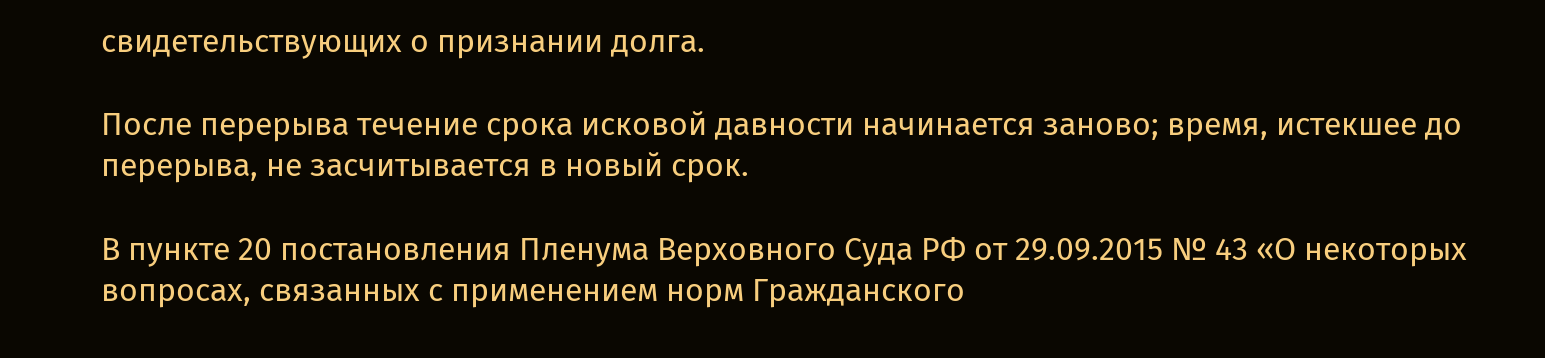свидетельствующих о признании долга.

После перерыва течение срока исковой давности начинается заново; время, истекшее до перерыва, не засчитывается в новый срок.

В пункте 20 постановления Пленума Верховного Суда РФ от 29.09.2015 № 43 «О некоторых вопросах, связанных с применением норм Гражданского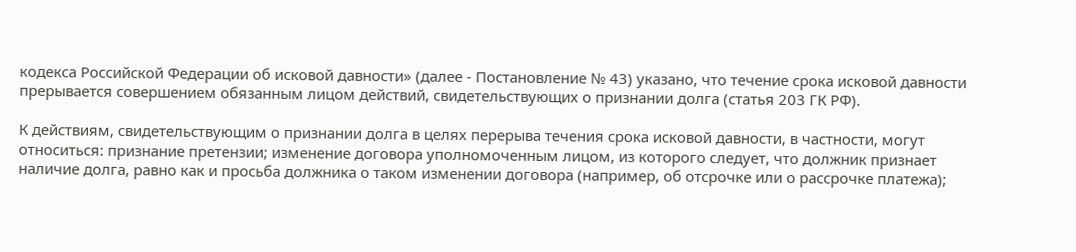кодекса Российской Федерации об исковой давности» (далее - Постановление № 43) указано, что течение срока исковой давности прерывается совершением обязанным лицом действий, свидетельствующих о признании долга (статья 203 ГК РФ).

К действиям, свидетельствующим о признании долга в целях перерыва течения срока исковой давности, в частности, могут относиться: признание претензии; изменение договора уполномоченным лицом, из которого следует, что должник признает наличие долга, равно как и просьба должника о таком изменении договора (например, об отсрочке или о рассрочке платежа);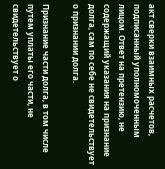акт сверки взаимных расчетов, подписанный уполномоченным лицом. Ответ на претензию, не содержащий указания на признание долга, сам по себе не свидетельствует о признании долга.

Признание части долга, в том числе путем уплаты его части, не свидетельствует о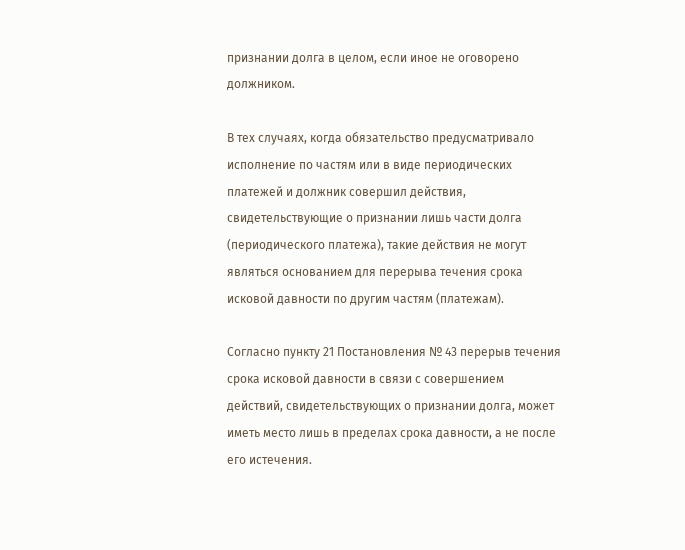признании долга в целом, если иное не оговорено должником.

В тех случаях, когда обязательство предусматривало исполнение по частям или в виде периодических платежей и должник совершил действия, свидетельствующие о признании лишь части долга (периодического платежа), такие действия не могут являться основанием для перерыва течения срока исковой давности по другим частям (платежам).

Согласно пункту 21 Постановления № 43 перерыв течения срока исковой давности в связи с совершением действий, свидетельствующих о признании долга, может иметь место лишь в пределах срока давности, а не после его истечения.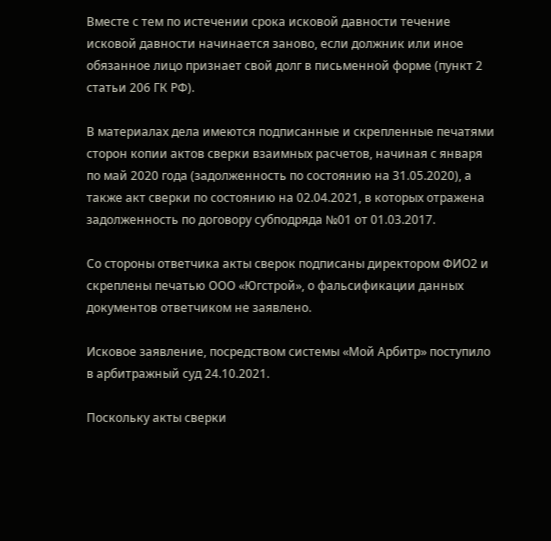Вместе с тем по истечении срока исковой давности течение исковой давности начинается заново, если должник или иное обязанное лицо признает свой долг в письменной форме (пункт 2 статьи 206 ГК РФ).

В материалах дела имеются подписанные и скрепленные печатями сторон копии актов сверки взаимных расчетов, начиная с января по май 2020 года (задолженность по состоянию на 31.05.2020), а также акт сверки по состоянию на 02.04.2021, в которых отражена задолженность по договору субподряда №01 от 01.03.2017.

Со стороны ответчика акты сверок подписаны директором ФИО2 и скреплены печатью ООО «Югстрой», о фальсификации данных документов ответчиком не заявлено.

Исковое заявление, посредством системы «Мой Арбитр» поступило в арбитражный суд 24.10.2021.

Поскольку акты сверки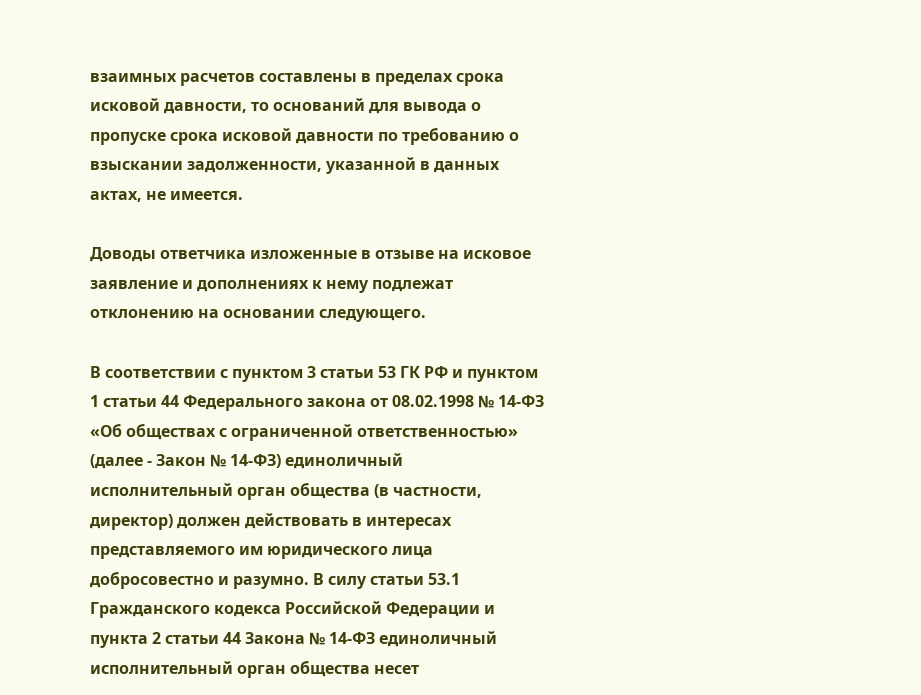взаимных расчетов составлены в пределах срока исковой давности, то оснований для вывода о пропуске срока исковой давности по требованию о взыскании задолженности, указанной в данных актах, не имеется.

Доводы ответчика изложенные в отзыве на исковое заявление и дополнениях к нему подлежат отклонению на основании следующего.

В соответствии с пунктом 3 статьи 53 ГК РФ и пунктом 1 статьи 44 Федерального закона от 08.02.1998 № 14-ФЗ «Об обществах с ограниченной ответственностью» (далее - Закон № 14-ФЗ) единоличный исполнительный орган общества (в частности, директор) должен действовать в интересах представляемого им юридического лица добросовестно и разумно. В силу статьи 53.1 Гражданского кодекса Российской Федерации и пункта 2 статьи 44 Закона № 14-ФЗ единоличный исполнительный орган общества несет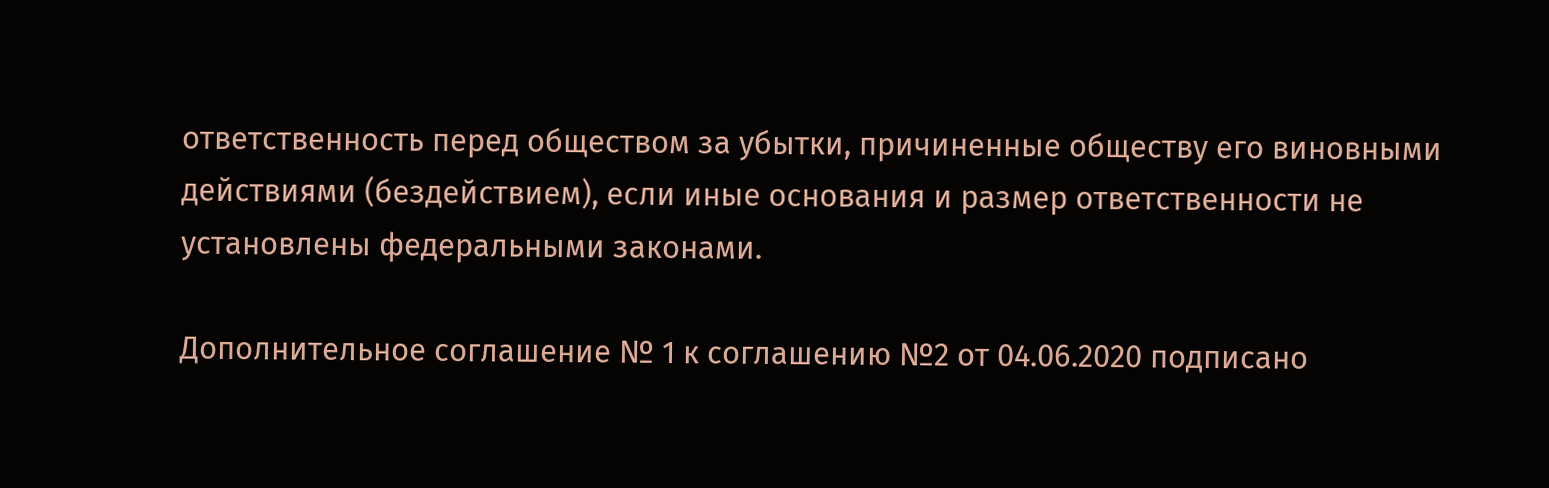ответственность перед обществом за убытки, причиненные обществу его виновными действиями (бездействием), если иные основания и размер ответственности не установлены федеральными законами.

Дополнительное соглашение № 1 к соглашению №2 от 04.06.2020 подписано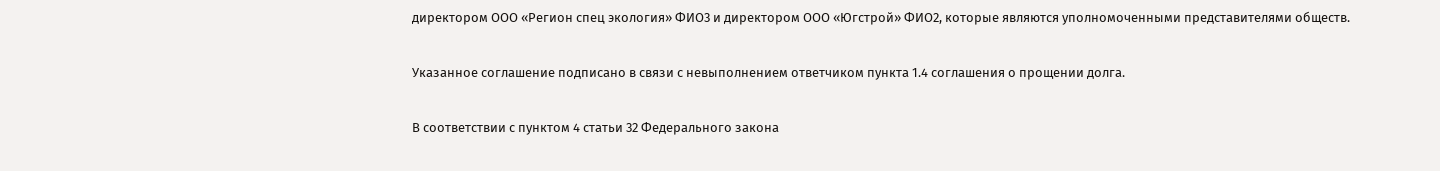директором ООО «Регион спец экология» ФИО3 и директором ООО «Югстрой» ФИО2, которые являются уполномоченными представителями обществ.

Указанное соглашение подписано в связи с невыполнением ответчиком пункта 1.4 соглашения о прощении долга.

В соответствии с пунктом 4 статьи 32 Федерального закона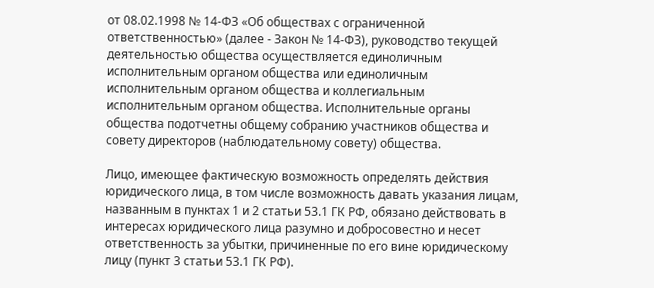от 08.02.1998 № 14-ФЗ «Об обществах с ограниченной ответственностью» (далее - Закон № 14-ФЗ), руководство текущей деятельностью общества осуществляется единоличным исполнительным органом общества или единоличным исполнительным органом общества и коллегиальным исполнительным органом общества. Исполнительные органы общества подотчетны общему собранию участников общества и совету директоров (наблюдательному совету) общества.

Лицо, имеющее фактическую возможность определять действия юридического лица, в том числе возможность давать указания лицам, названным в пунктах 1 и 2 статьи 53.1 ГК РФ, обязано действовать в интересах юридического лица разумно и добросовестно и несет ответственность за убытки, причиненные по его вине юридическому лицу (пункт 3 статьи 53.1 ГК РФ).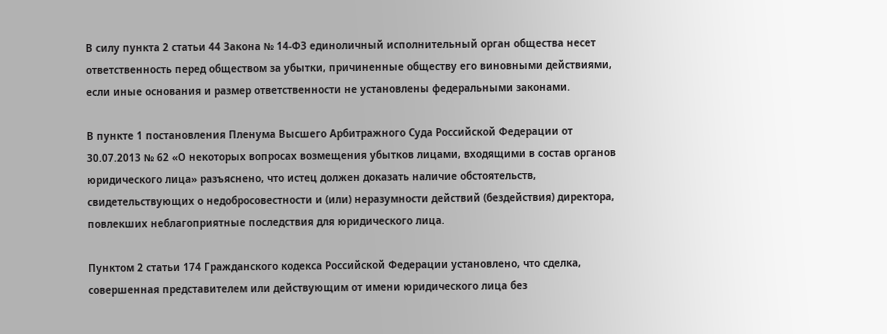В силу пункта 2 статьи 44 Закона № 14-ФЗ единоличный исполнительный орган общества несет ответственность перед обществом за убытки, причиненные обществу его виновными действиями, если иные основания и размер ответственности не установлены федеральными законами.

В пункте 1 постановления Пленума Высшего Арбитражного Суда Российской Федерации от 30.07.2013 № 62 «О некоторых вопросах возмещения убытков лицами, входящими в состав органов юридического лица» разъяснено, что истец должен доказать наличие обстоятельств, свидетельствующих о недобросовестности и (или) неразумности действий (бездействия) директора, повлекших неблагоприятные последствия для юридического лица.

Пунктом 2 статьи 174 Гражданского кодекса Российской Федерации установлено, что сделка, совершенная представителем или действующим от имени юридического лица без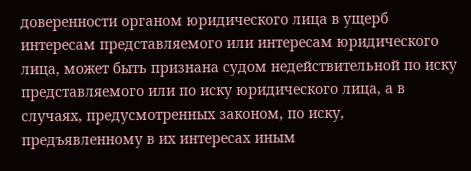доверенности органом юридического лица в ущерб интересам представляемого или интересам юридического лица, может быть признана судом недействительной по иску представляемого или по иску юридического лица, а в случаях, предусмотренных законом, по иску, предъявленному в их интересах иным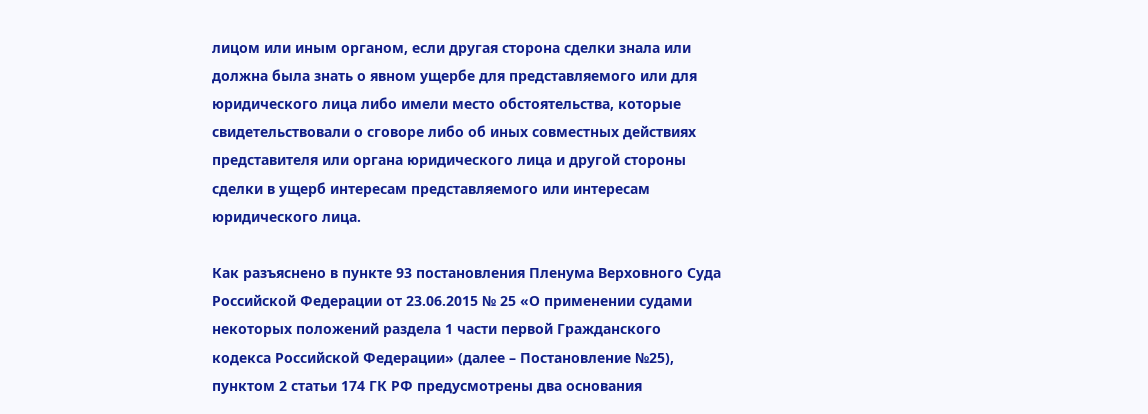лицом или иным органом, если другая сторона сделки знала или должна была знать о явном ущербе для представляемого или для юридического лица либо имели место обстоятельства, которые свидетельствовали о сговоре либо об иных совместных действиях представителя или органа юридического лица и другой стороны сделки в ущерб интересам представляемого или интересам юридического лица.

Как разъяснено в пункте 93 постановления Пленума Верховного Суда Российской Федерации от 23.06.2015 № 25 «О применении судами некоторых положений раздела 1 части первой Гражданского кодекса Российской Федерации» (далее – Постановление №25), пунктом 2 статьи 174 ГК РФ предусмотрены два основания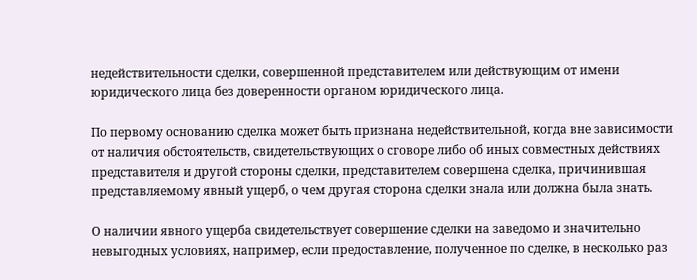недействительности сделки, совершенной представителем или действующим от имени юридического лица без доверенности органом юридического лица.

По первому основанию сделка может быть признана недействительной, когда вне зависимости от наличия обстоятельств, свидетельствующих о сговоре либо об иных совместных действиях представителя и другой стороны сделки, представителем совершена сделка, причинившая представляемому явный ущерб, о чем другая сторона сделки знала или должна была знать.

О наличии явного ущерба свидетельствует совершение сделки на заведомо и значительно невыгодных условиях, например, если предоставление, полученное по сделке, в несколько раз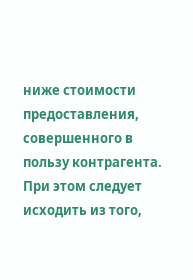ниже стоимости предоставления, совершенного в пользу контрагента. При этом следует исходить из того,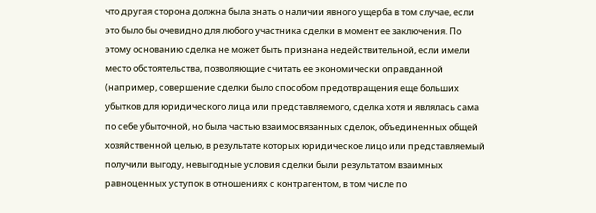что другая сторона должна была знать о наличии явного ущерба в том случае, если это было бы очевидно для любого участника сделки в момент ее заключения. По этому основанию сделка не может быть признана недействительной, если имели место обстоятельства, позволяющие считать ее экономически оправданной (например, совершение сделки было способом предотвращения еще больших убытков для юридического лица или представляемого, сделка хотя и являлась сама по себе убыточной, но была частью взаимосвязанных сделок, объединенных общей хозяйственной целью, в результате которых юридическое лицо или представляемый получили выгоду, невыгодные условия сделки были результатом взаимных равноценных уступок в отношениях с контрагентом, в том числе по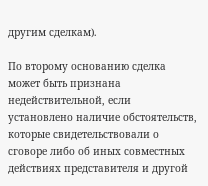другим сделкам).

По второму основанию сделка может быть признана недействительной, если установлено наличие обстоятельств, которые свидетельствовали о сговоре либо об иных совместных действиях представителя и другой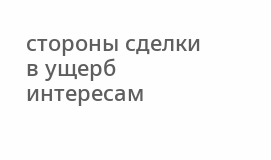стороны сделки в ущерб интересам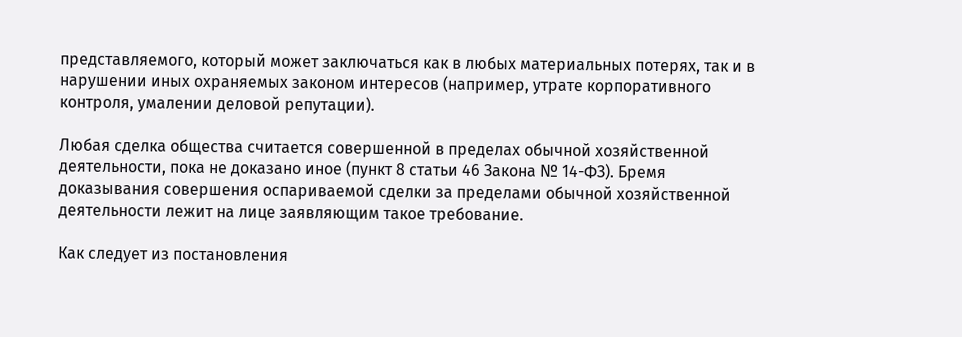представляемого, который может заключаться как в любых материальных потерях, так и в нарушении иных охраняемых законом интересов (например, утрате корпоративного контроля, умалении деловой репутации).

Любая сделка общества считается совершенной в пределах обычной хозяйственной деятельности, пока не доказано иное (пункт 8 статьи 46 Закона № 14-ФЗ). Бремя доказывания совершения оспариваемой сделки за пределами обычной хозяйственной деятельности лежит на лице заявляющим такое требование.

Как следует из постановления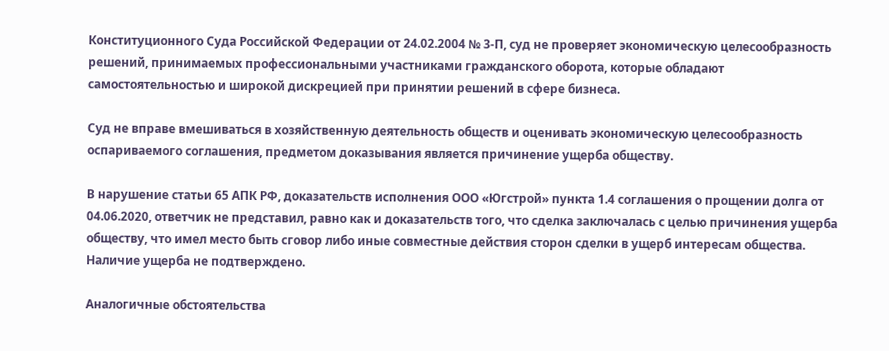Конституционного Суда Российской Федерации от 24.02.2004 № 3-П, суд не проверяет экономическую целесообразность решений, принимаемых профессиональными участниками гражданского оборота, которые обладают самостоятельностью и широкой дискрецией при принятии решений в сфере бизнеса.

Суд не вправе вмешиваться в хозяйственную деятельность обществ и оценивать экономическую целесообразность оспариваемого соглашения, предметом доказывания является причинение ущерба обществу.

В нарушение статьи 65 АПК РФ, доказательств исполнения ООО «Югстрой» пункта 1.4 соглашения о прощении долга от 04.06.2020, ответчик не представил, равно как и доказательств того, что сделка заключалась с целью причинения ущерба обществу, что имел место быть сговор либо иные совместные действия сторон сделки в ущерб интересам общества. Наличие ущерба не подтверждено.

Аналогичные обстоятельства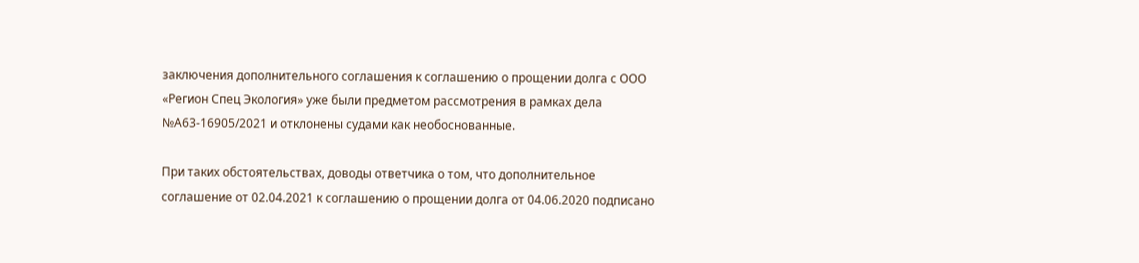заключения дополнительного соглашения к соглашению о прощении долга с ООО «Регион Спец Экология» уже были предметом рассмотрения в рамках дела №А63-16905/2021 и отклонены судами как необоснованные.

При таких обстоятельствах, доводы ответчика о том, что дополнительное соглашение от 02.04.2021 к соглашению о прощении долга от 04.06.2020 подписано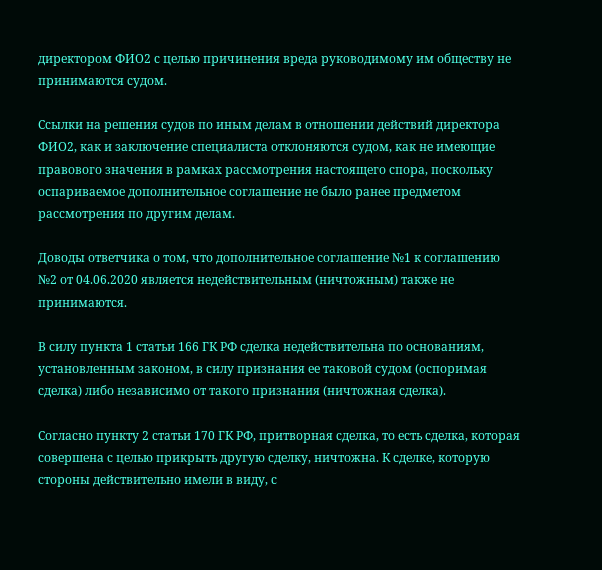директором ФИО2 с целью причинения вреда руководимому им обществу не принимаются судом.

Ссылки на решения судов по иным делам в отношении действий директора ФИО2, как и заключение специалиста отклоняются судом, как не имеющие правового значения в рамках рассмотрения настоящего спора, поскольку оспариваемое дополнительное соглашение не было ранее предметом рассмотрения по другим делам.

Доводы ответчика о том, что дополнительное соглашение №1 к соглашению №2 от 04.06.2020 является недействительным (ничтожным) также не принимаются.

В силу пункта 1 статьи 166 ГК РФ сделка недействительна по основаниям, установленным законом, в силу признания ее таковой судом (оспоримая сделка) либо независимо от такого признания (ничтожная сделка).

Согласно пункту 2 статьи 170 ГК РФ, притворная сделка, то есть сделка, которая совершена с целью прикрыть другую сделку, ничтожна. К сделке, которую стороны действительно имели в виду, с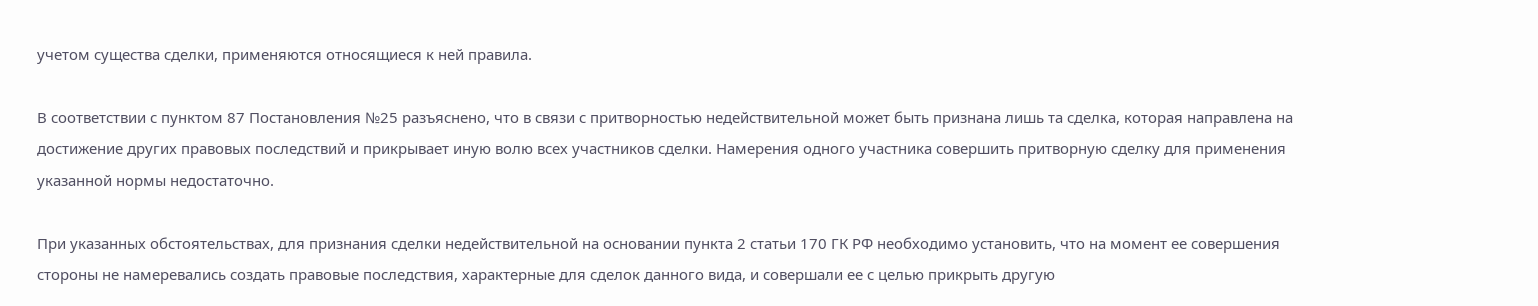учетом существа сделки, применяются относящиеся к ней правила.

В соответствии с пунктом 87 Постановления №25 разъяснено, что в связи с притворностью недействительной может быть признана лишь та сделка, которая направлена на достижение других правовых последствий и прикрывает иную волю всех участников сделки. Намерения одного участника совершить притворную сделку для применения указанной нормы недостаточно.

При указанных обстоятельствах, для признания сделки недействительной на основании пункта 2 статьи 170 ГК РФ необходимо установить, что на момент ее совершения стороны не намеревались создать правовые последствия, характерные для сделок данного вида, и совершали ее с целью прикрыть другую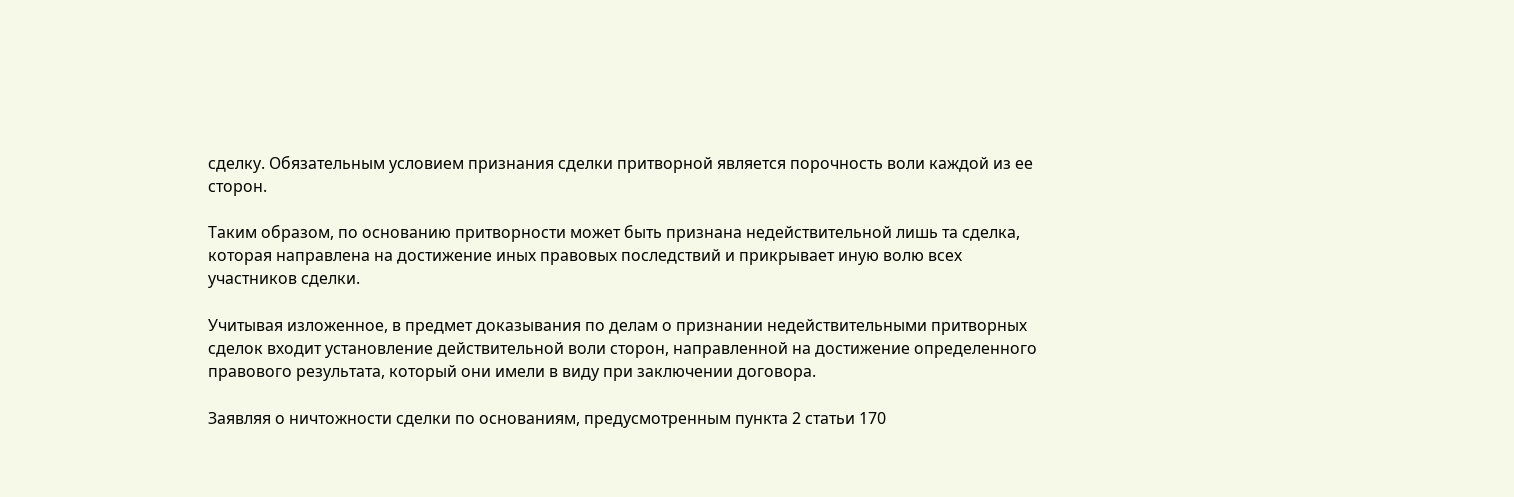сделку. Обязательным условием признания сделки притворной является порочность воли каждой из ее сторон.

Таким образом, по основанию притворности может быть признана недействительной лишь та сделка, которая направлена на достижение иных правовых последствий и прикрывает иную волю всех участников сделки.

Учитывая изложенное, в предмет доказывания по делам о признании недействительными притворных сделок входит установление действительной воли сторон, направленной на достижение определенного правового результата, который они имели в виду при заключении договора.

Заявляя о ничтожности сделки по основаниям, предусмотренным пункта 2 статьи 170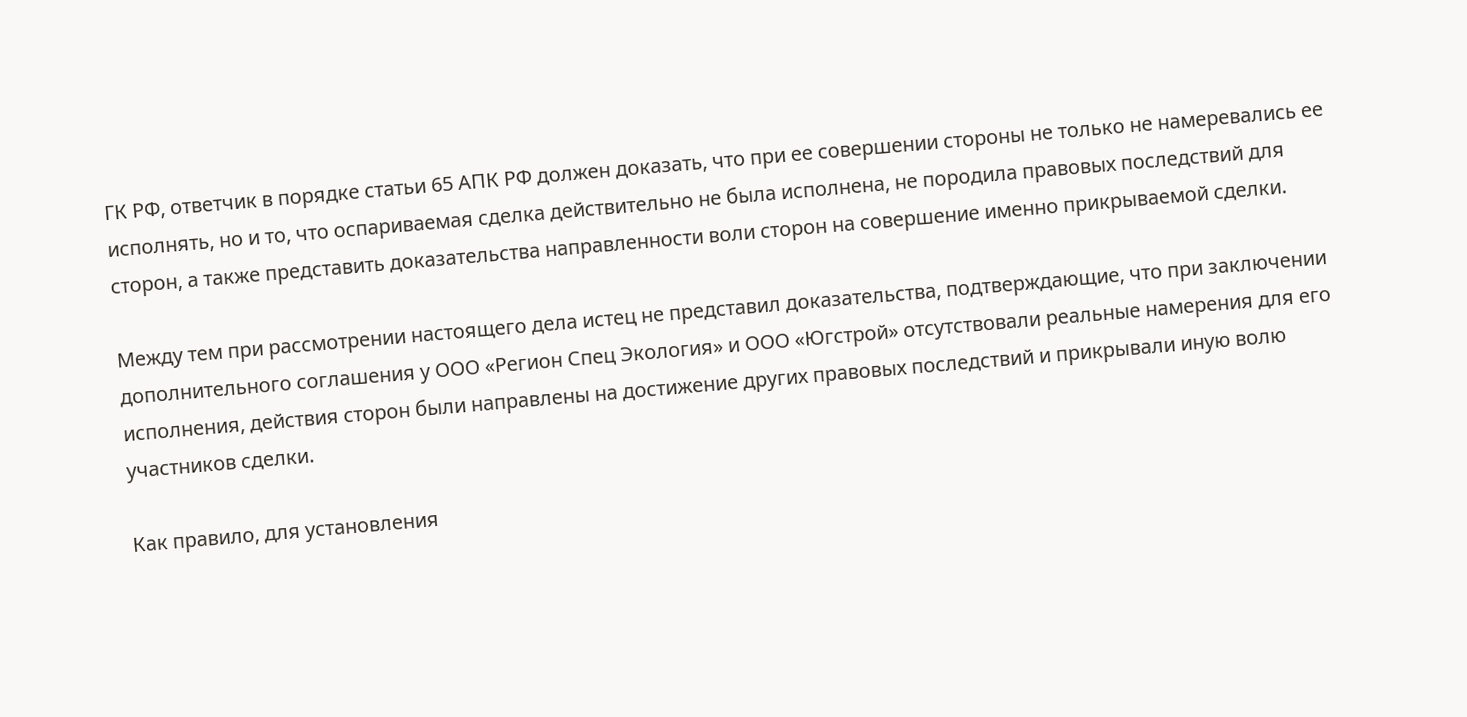ГК РФ, ответчик в порядке статьи 65 АПК РФ должен доказать, что при ее совершении стороны не только не намеревались ее исполнять, но и то, что оспариваемая сделка действительно не была исполнена, не породила правовых последствий для сторон, а также представить доказательства направленности воли сторон на совершение именно прикрываемой сделки.

Между тем при рассмотрении настоящего дела истец не представил доказательства, подтверждающие, что при заключении дополнительного соглашения у ООО «Регион Спец Экология» и ООО «Югстрой» отсутствовали реальные намерения для его исполнения, действия сторон были направлены на достижение других правовых последствий и прикрывали иную волю участников сделки.

Как правило, для установления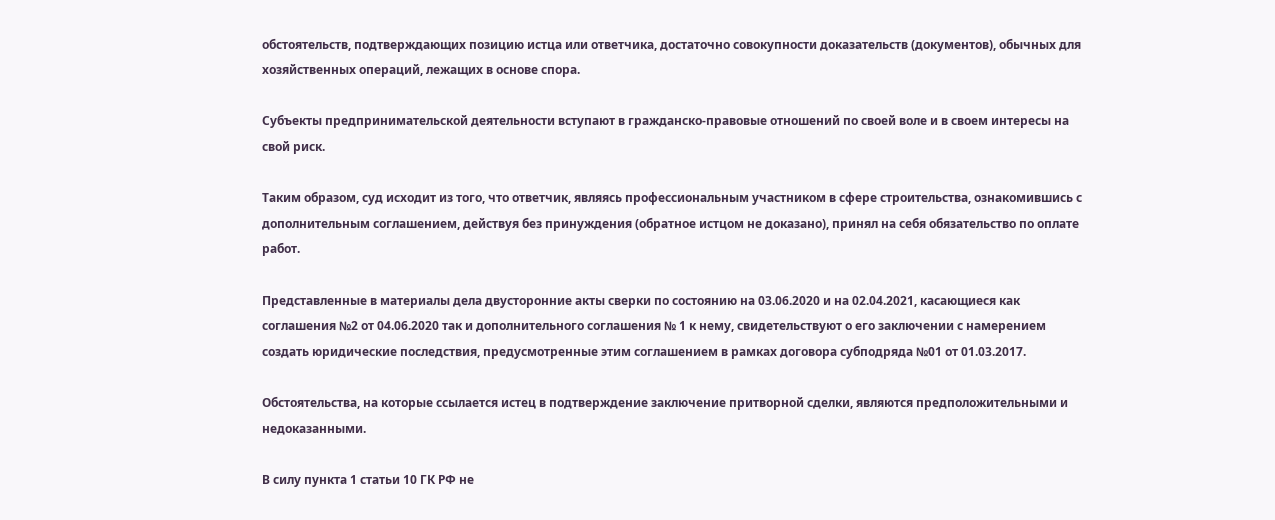обстоятельств, подтверждающих позицию истца или ответчика, достаточно совокупности доказательств (документов), обычных для хозяйственных операций, лежащих в основе спора.

Субъекты предпринимательской деятельности вступают в гражданско-правовые отношений по своей воле и в своем интересы на свой риск.

Таким образом, суд исходит из того, что ответчик, являясь профессиональным участником в сфере строительства, ознакомившись с дополнительным соглашением, действуя без принуждения (обратное истцом не доказано), принял на себя обязательство по оплате работ.

Представленные в материалы дела двусторонние акты сверки по состоянию на 03.06.2020 и на 02.04.2021, касающиеся как соглашения №2 от 04.06.2020 так и дополнительного соглашения № 1 к нему, свидетельствуют о его заключении с намерением создать юридические последствия, предусмотренные этим соглашением в рамках договора субподряда №01 от 01.03.2017.

Обстоятельства, на которые ссылается истец в подтверждение заключение притворной сделки, являются предположительными и недоказанными.

В силу пункта 1 статьи 10 ГК РФ не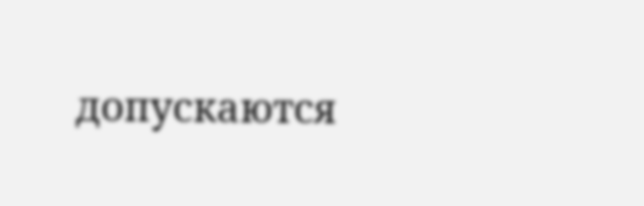допускаются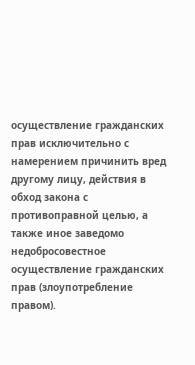осуществление гражданских прав исключительно с намерением причинить вред другому лицу, действия в обход закона с противоправной целью, а также иное заведомо недобросовестное осуществление гражданских прав (злоупотребление правом).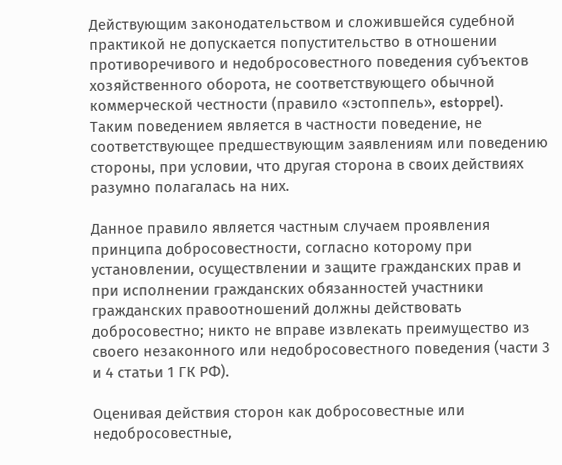Действующим законодательством и сложившейся судебной практикой не допускается попустительство в отношении противоречивого и недобросовестного поведения субъектов хозяйственного оборота, не соответствующего обычной коммерческой честности (правило «эстоппель», estoppel). Таким поведением является в частности поведение, не соответствующее предшествующим заявлениям или поведению стороны, при условии, что другая сторона в своих действиях разумно полагалась на них.

Данное правило является частным случаем проявления принципа добросовестности, согласно которому при установлении, осуществлении и защите гражданских прав и при исполнении гражданских обязанностей участники гражданских правоотношений должны действовать добросовестно; никто не вправе извлекать преимущество из своего незаконного или недобросовестного поведения (части 3 и 4 статьи 1 ГК РФ).

Оценивая действия сторон как добросовестные или недобросовестные,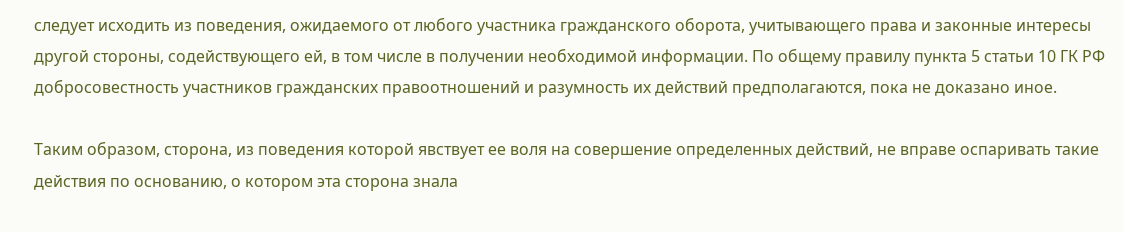следует исходить из поведения, ожидаемого от любого участника гражданского оборота, учитывающего права и законные интересы другой стороны, содействующего ей, в том числе в получении необходимой информации. По общему правилу пункта 5 статьи 10 ГК РФ добросовестность участников гражданских правоотношений и разумность их действий предполагаются, пока не доказано иное.

Таким образом, сторона, из поведения которой явствует ее воля на совершение определенных действий, не вправе оспаривать такие действия по основанию, о котором эта сторона знала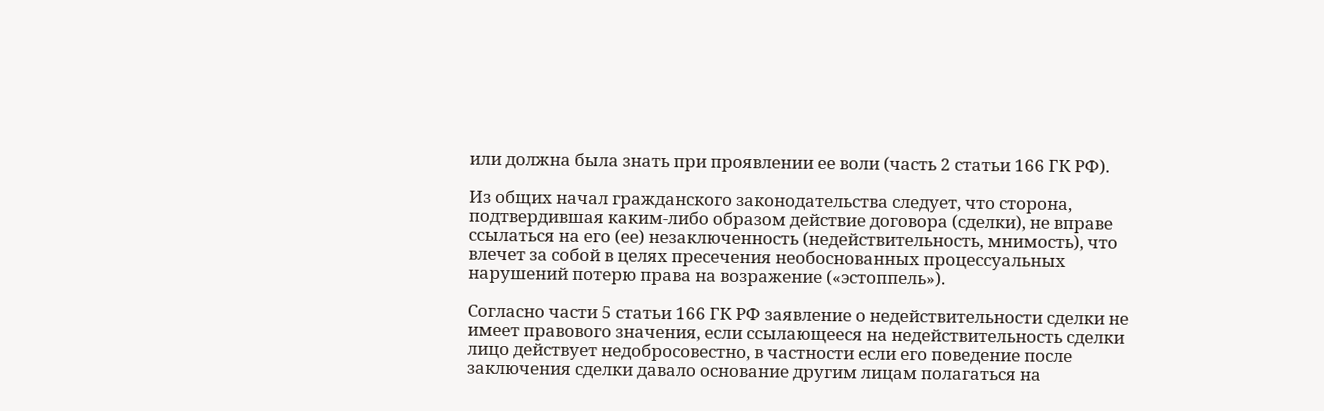или должна была знать при проявлении ее воли (часть 2 статьи 166 ГК РФ).

Из общих начал гражданского законодательства следует, что сторона, подтвердившая каким-либо образом действие договора (сделки), не вправе ссылаться на его (ее) незаключенность (недействительность, мнимость), что влечет за собой в целях пресечения необоснованных процессуальных нарушений потерю права на возражение («эстоппель»).

Согласно части 5 статьи 166 ГК РФ заявление о недействительности сделки не имеет правового значения, если ссылающееся на недействительность сделки лицо действует недобросовестно, в частности если его поведение после заключения сделки давало основание другим лицам полагаться на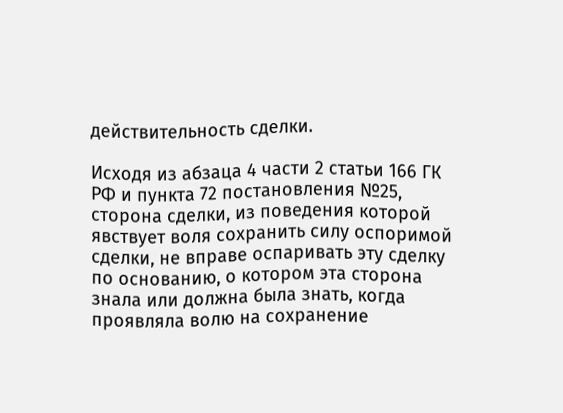действительность сделки.

Исходя из абзаца 4 части 2 статьи 166 ГК РФ и пункта 72 постановления №25, сторона сделки, из поведения которой явствует воля сохранить силу оспоримой сделки, не вправе оспаривать эту сделку по основанию, о котором эта сторона знала или должна была знать, когда проявляла волю на сохранение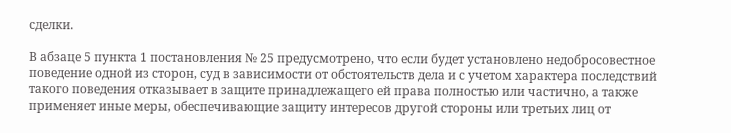сделки.

В абзаце 5 пункта 1 постановления № 25 предусмотрено, что если будет установлено недобросовестное поведение одной из сторон, суд в зависимости от обстоятельств дела и с учетом характера последствий такого поведения отказывает в защите принадлежащего ей права полностью или частично, а также применяет иные меры, обеспечивающие защиту интересов другой стороны или третьих лиц от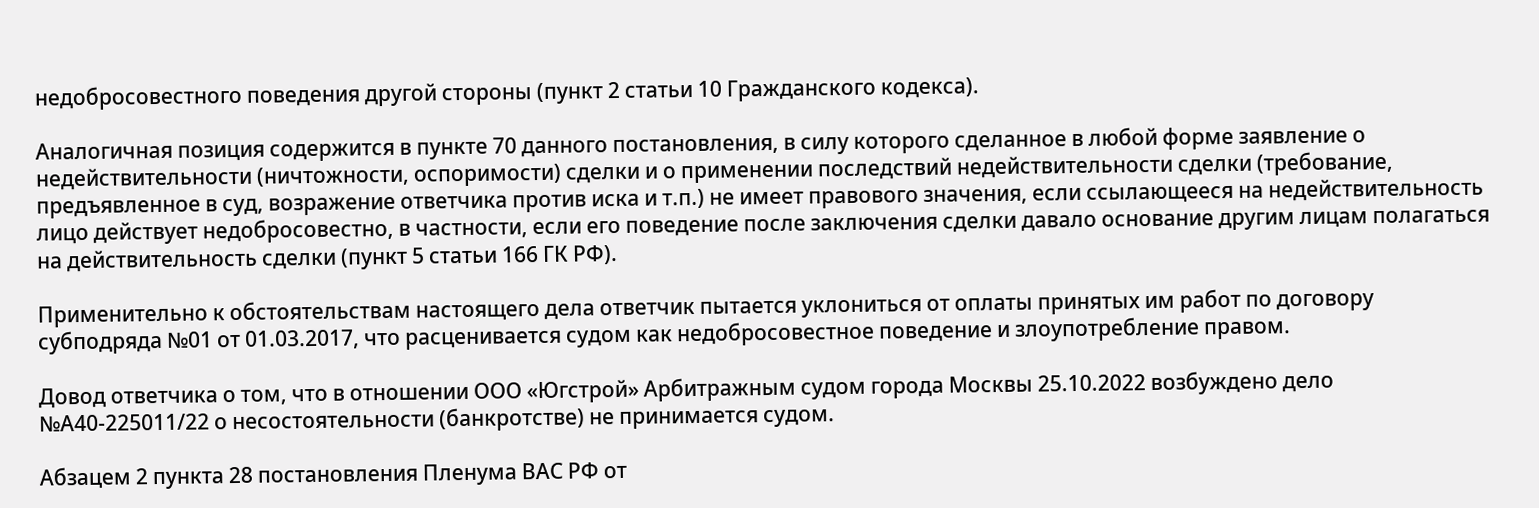недобросовестного поведения другой стороны (пункт 2 статьи 10 Гражданского кодекса).

Аналогичная позиция содержится в пункте 70 данного постановления, в силу которого сделанное в любой форме заявление о недействительности (ничтожности, оспоримости) сделки и о применении последствий недействительности сделки (требование, предъявленное в суд, возражение ответчика против иска и т.п.) не имеет правового значения, если ссылающееся на недействительность лицо действует недобросовестно, в частности, если его поведение после заключения сделки давало основание другим лицам полагаться на действительность сделки (пункт 5 статьи 166 ГК РФ).

Применительно к обстоятельствам настоящего дела ответчик пытается уклониться от оплаты принятых им работ по договору субподряда №01 от 01.03.2017, что расценивается судом как недобросовестное поведение и злоупотребление правом.

Довод ответчика о том, что в отношении ООО «Югстрой» Арбитражным судом города Москвы 25.10.2022 возбуждено дело №А40-225011/22 о несостоятельности (банкротстве) не принимается судом.

Абзацем 2 пункта 28 постановления Пленума ВАС РФ от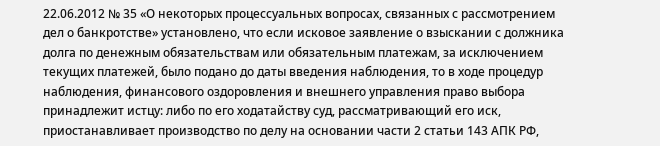22.06.2012 № 35 «О некоторых процессуальных вопросах, связанных с рассмотрением дел о банкротстве» установлено, что если исковое заявление о взыскании с должника долга по денежным обязательствам или обязательным платежам, за исключением текущих платежей, было подано до даты введения наблюдения, то в ходе процедур наблюдения, финансового оздоровления и внешнего управления право выбора принадлежит истцу: либо по его ходатайству суд, рассматривающий его иск, приостанавливает производство по делу на основании части 2 статьи 143 АПК РФ,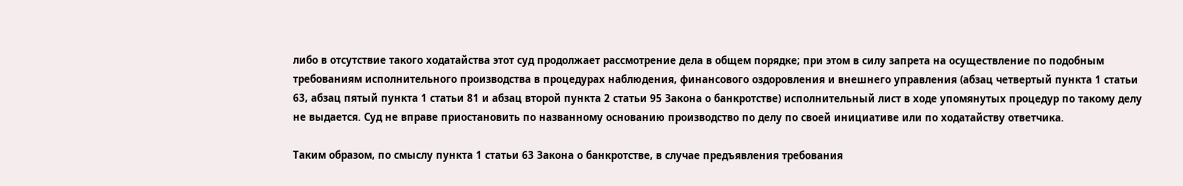либо в отсутствие такого ходатайства этот суд продолжает рассмотрение дела в общем порядке; при этом в силу запрета на осуществление по подобным требованиям исполнительного производства в процедурах наблюдения, финансового оздоровления и внешнего управления (абзац четвертый пункта 1 статьи 63, абзац пятый пункта 1 статьи 81 и абзац второй пункта 2 статьи 95 Закона о банкротстве) исполнительный лист в ходе упомянутых процедур по такому делу не выдается. Суд не вправе приостановить по названному основанию производство по делу по своей инициативе или по ходатайству ответчика.

Таким образом, по смыслу пункта 1 статьи 63 Закона о банкротстве, в случае предъявления требования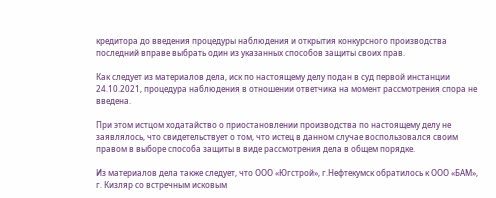кредитора до введения процедуры наблюдения и открытия конкурсного производства последний вправе выбрать один из указанных способов защиты своих прав.

Как следует из материалов дела, иск по настоящему делу подан в суд первой инстанции 24.10.2021, процедура наблюдения в отношении ответчика на момент рассмотрения спора не введена.

При этом истцом ходатайство о приостановлении производства по настоящему делу не заявлялось, что свидетельствует о том, что истец в данном случае воспользовался своим правом в выборе способа защиты в виде рассмотрения дела в общем порядке.

Из материалов дела также следует, что ООО «Югстрой», г.Нефтекумск обратилось к ООО «БАМ», г. Кизляр со встречным исковым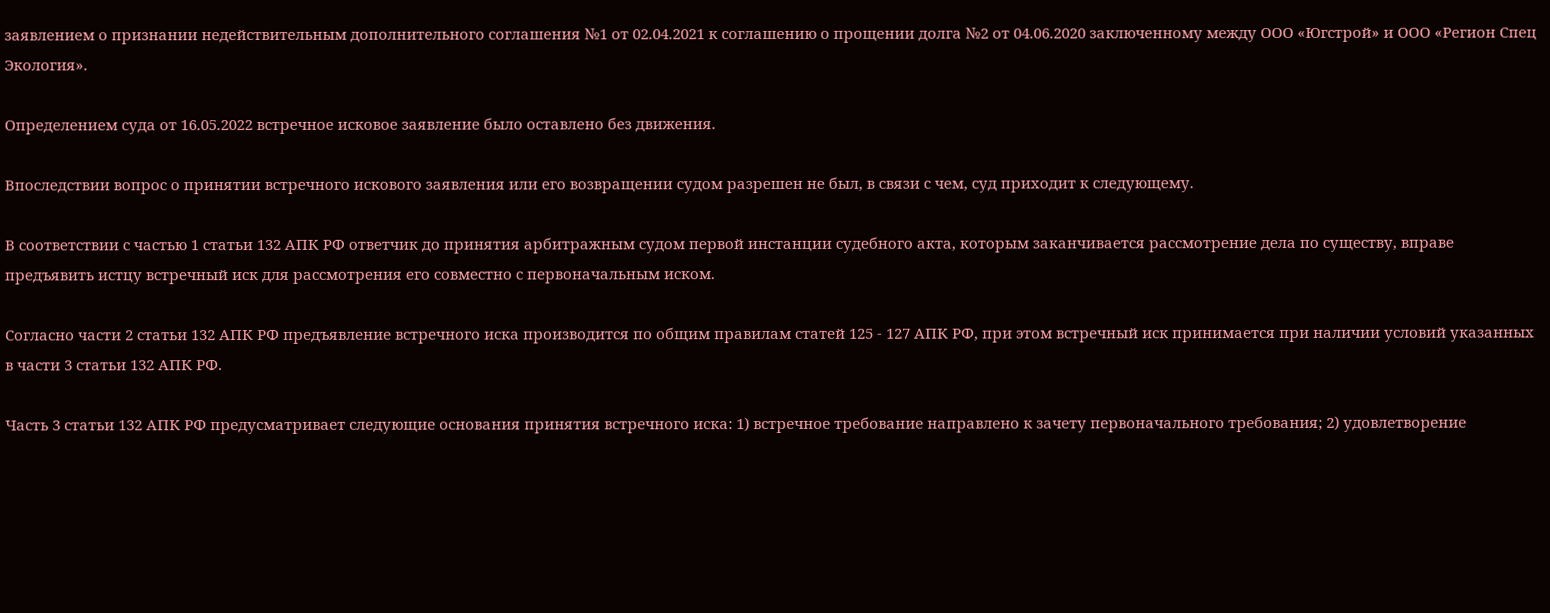заявлением о признании недействительным дополнительного соглашения №1 от 02.04.2021 к соглашению о прощении долга №2 от 04.06.2020 заключенному между ООО «Югстрой» и ООО «Регион Спец Экология».

Определением суда от 16.05.2022 встречное исковое заявление было оставлено без движения.

Впоследствии вопрос о принятии встречного искового заявления или его возвращении судом разрешен не был, в связи с чем, суд приходит к следующему.

В соответствии с частью 1 статьи 132 АПК РФ ответчик до принятия арбитражным судом первой инстанции судебного акта, которым заканчивается рассмотрение дела по существу, вправе предъявить истцу встречный иск для рассмотрения его совместно с первоначальным иском.

Согласно части 2 статьи 132 АПК РФ предъявление встречного иска производится по общим правилам статей 125 - 127 АПК РФ, при этом встречный иск принимается при наличии условий указанных в части 3 статьи 132 АПК РФ.

Часть 3 статьи 132 АПК РФ предусматривает следующие основания принятия встречного иска: 1) встречное требование направлено к зачету первоначального требования; 2) удовлетворение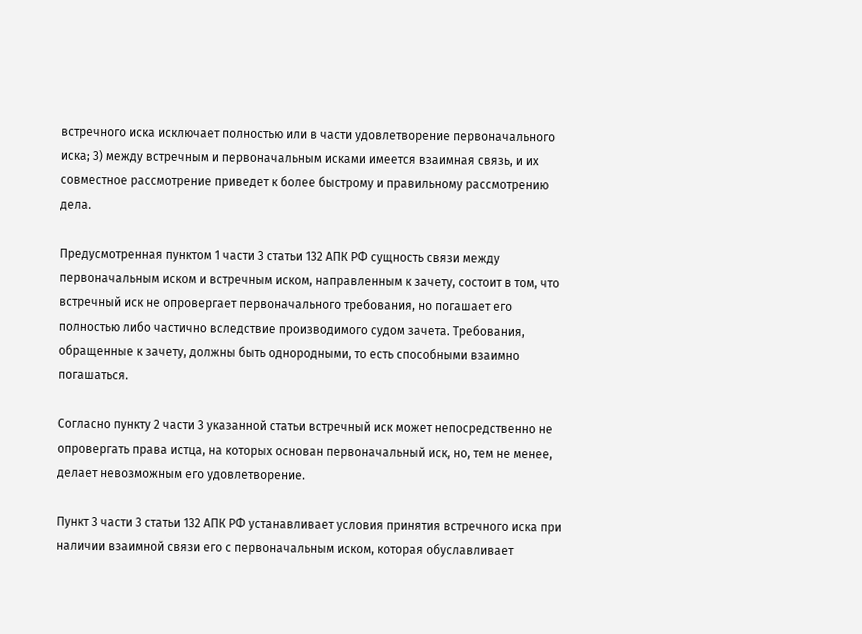встречного иска исключает полностью или в части удовлетворение первоначального иска; 3) между встречным и первоначальным исками имеется взаимная связь, и их совместное рассмотрение приведет к более быстрому и правильному рассмотрению дела.

Предусмотренная пунктом 1 части 3 статьи 132 АПК РФ сущность связи между первоначальным иском и встречным иском, направленным к зачету, состоит в том, что встречный иск не опровергает первоначального требования, но погашает его полностью либо частично вследствие производимого судом зачета. Требования, обращенные к зачету, должны быть однородными, то есть способными взаимно погашаться.

Согласно пункту 2 части 3 указанной статьи встречный иск может непосредственно не опровергать права истца, на которых основан первоначальный иск, но, тем не менее, делает невозможным его удовлетворение.

Пункт 3 части 3 статьи 132 АПК РФ устанавливает условия принятия встречного иска при наличии взаимной связи его с первоначальным иском, которая обуславливает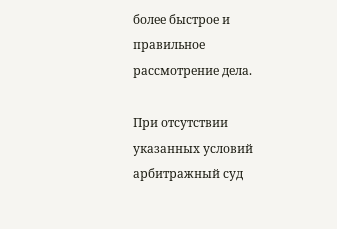более быстрое и правильное рассмотрение дела.

При отсутствии указанных условий арбитражный суд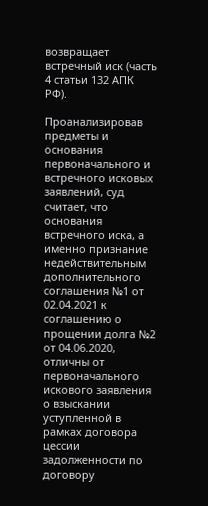возвращает встречный иск (часть 4 статьи 132 АПК РФ).

Проанализировав предметы и основания первоначального и встречного исковых заявлений, суд считает, что основания встречного иска, а именно признание недействительным дополнительного соглашения №1 от 02.04.2021 к соглашению о прощении долга №2 от 04.06.2020, отличны от первоначального искового заявления о взыскании уступленной в рамках договора цессии задолженности по договору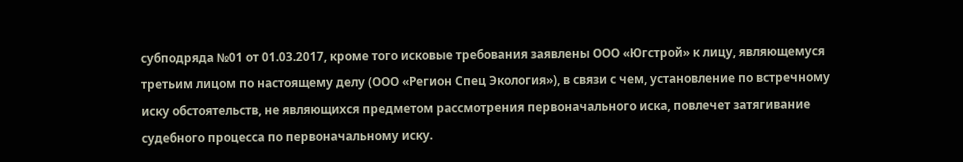субподряда №01 от 01.03.2017, кроме того исковые требования заявлены ООО «Югстрой» к лицу, являющемуся третьим лицом по настоящему делу (ООО «Регион Спец Экология»), в связи с чем, установление по встречному иску обстоятельств, не являющихся предметом рассмотрения первоначального иска, повлечет затягивание судебного процесса по первоначальному иску.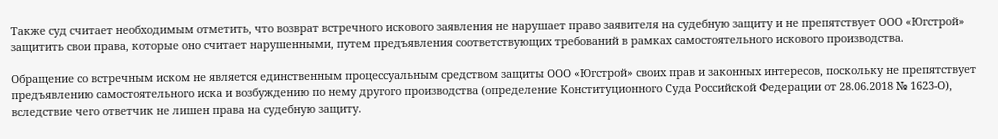Также суд считает необходимым отметить, что возврат встречного искового заявления не нарушает право заявителя на судебную защиту и не препятствует ООО «Югстрой» защитить свои права, которые оно считает нарушенными, путем предъявления соответствующих требований в рамках самостоятельного искового производства.

Обращение со встречным иском не является единственным процессуальным средством защиты ООО «Югстрой» своих прав и законных интересов, поскольку не препятствует предъявлению самостоятельного иска и возбуждению по нему другого производства (определение Конституционного Суда Российской Федерации от 28.06.2018 № 1623-О), вследствие чего ответчик не лишен права на судебную защиту.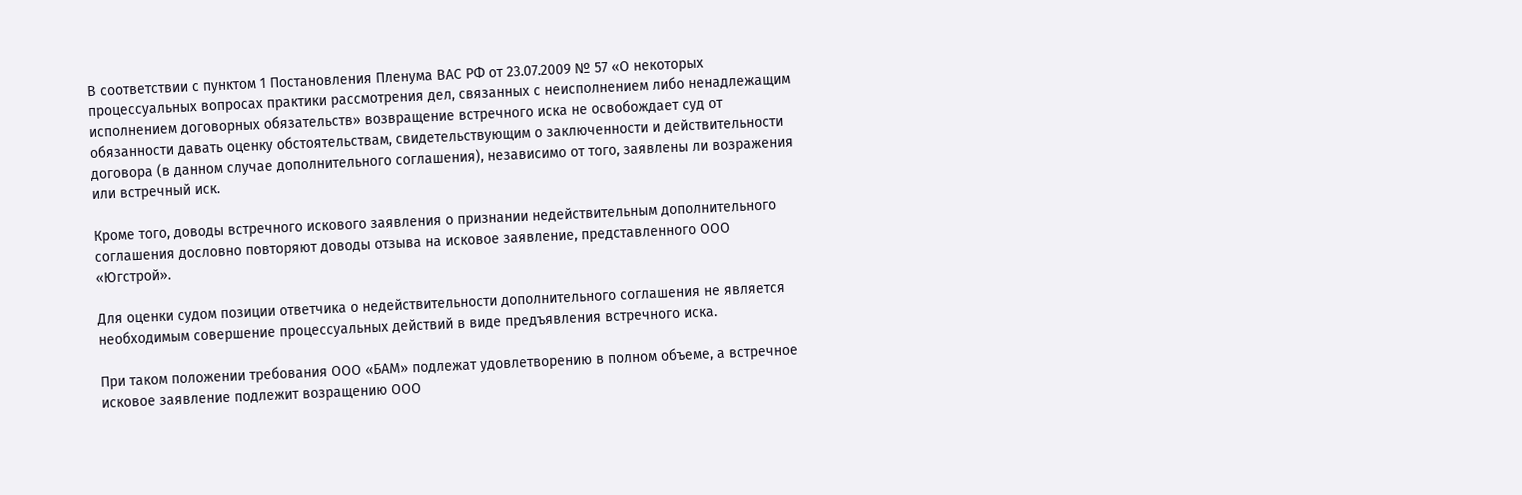В соответствии с пунктом 1 Постановления Пленума ВАС РФ от 23.07.2009 № 57 «О некоторых процессуальных вопросах практики рассмотрения дел, связанных с неисполнением либо ненадлежащим исполнением договорных обязательств» возвращение встречного иска не освобождает суд от обязанности давать оценку обстоятельствам, свидетельствующим о заключенности и действительности договора (в данном случае дополнительного соглашения), независимо от того, заявлены ли возражения или встречный иск.

Кроме того, доводы встречного искового заявления о признании недействительным дополнительного соглашения дословно повторяют доводы отзыва на исковое заявление, представленного ООО «Югстрой».

Для оценки судом позиции ответчика о недействительности дополнительного соглашения не является необходимым совершение процессуальных действий в виде предъявления встречного иска.

При таком положении требования ООО «БАМ» подлежат удовлетворению в полном объеме, а встречное исковое заявление подлежит возращению ООО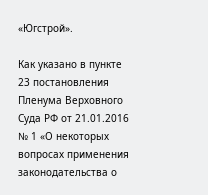«Югстрой».

Как указано в пункте 23 постановления Пленума Верховного Суда РФ от 21.01.2016 № 1 «О некоторых вопросах применения законодательства о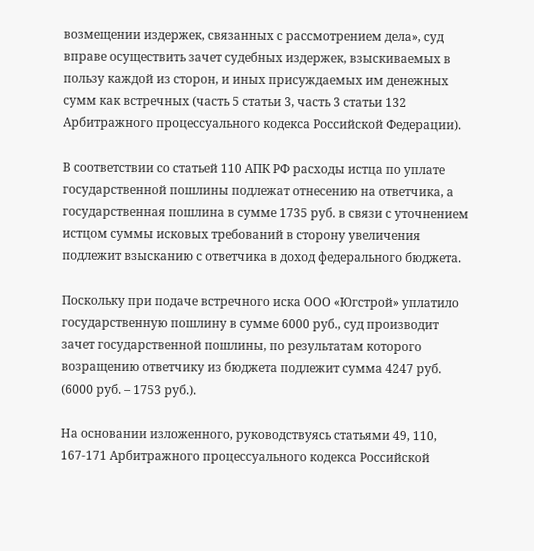возмещении издержек, связанных с рассмотрением дела», суд вправе осуществить зачет судебных издержек, взыскиваемых в пользу каждой из сторон, и иных присуждаемых им денежных сумм как встречных (часть 5 статьи 3, часть 3 статьи 132 Арбитражного процессуального кодекса Российской Федерации).

В соответствии со статьей 110 АПК РФ расходы истца по уплате государственной пошлины подлежат отнесению на ответчика, а государственная пошлина в сумме 1735 руб. в связи с уточнением истцом суммы исковых требований в сторону увеличения подлежит взысканию с ответчика в доход федерального бюджета.

Поскольку при подаче встречного иска ООО «Югстрой» уплатило государственную пошлину в сумме 6000 руб., суд производит зачет государственной пошлины, по результатам которого возращению ответчику из бюджета подлежит сумма 4247 руб. (6000 руб. – 1753 руб.).

На основании изложенного, руководствуясь статьями 49, 110, 167-171 Арбитражного процессуального кодекса Российской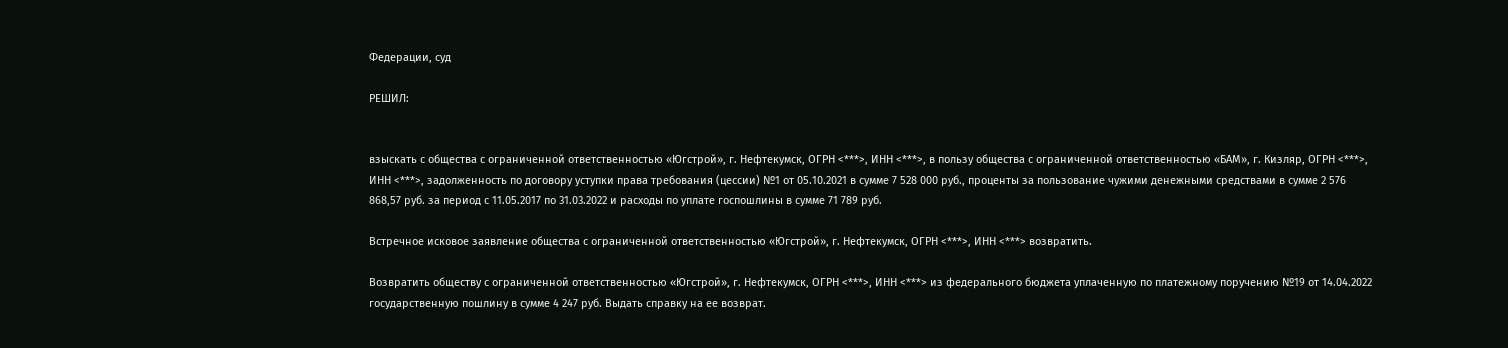Федерации, суд

РЕШИЛ:


взыскать с общества с ограниченной ответственностью «Югстрой», г. Нефтекумск, ОГРН <***>, ИНН <***>, в пользу общества с ограниченной ответственностью «БАМ», г. Кизляр, ОГРН <***>, ИНН <***>, задолженность по договору уступки права требования (цессии) №1 от 05.10.2021 в сумме 7 528 000 руб., проценты за пользование чужими денежными средствами в сумме 2 576 868,57 руб. за период с 11.05.2017 по 31.03.2022 и расходы по уплате госпошлины в сумме 71 789 руб.

Встречное исковое заявление общества с ограниченной ответственностью «Югстрой», г. Нефтекумск, ОГРН <***>, ИНН <***> возвратить.

Возвратить обществу с ограниченной ответственностью «Югстрой», г. Нефтекумск, ОГРН <***>, ИНН <***> из федерального бюджета уплаченную по платежному поручению №19 от 14.04.2022 государственную пошлину в сумме 4 247 руб. Выдать справку на ее возврат.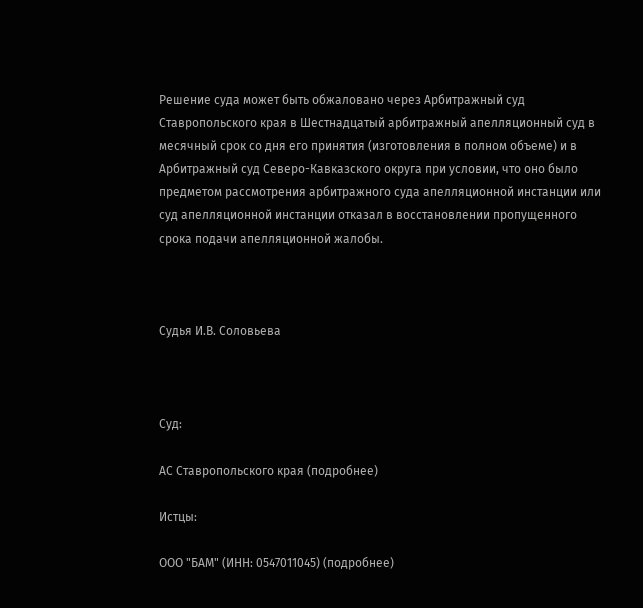Решение суда может быть обжаловано через Арбитражный суд Ставропольского края в Шестнадцатый арбитражный апелляционный суд в месячный срок со дня его принятия (изготовления в полном объеме) и в Арбитражный суд Северо-Кавказского округа при условии, что оно было предметом рассмотрения арбитражного суда апелляционной инстанции или суд апелляционной инстанции отказал в восстановлении пропущенного срока подачи апелляционной жалобы.



Судья И.В. Соловьева



Суд:

АС Ставропольского края (подробнее)

Истцы:

ООО "БАМ" (ИНН: 0547011045) (подробнее)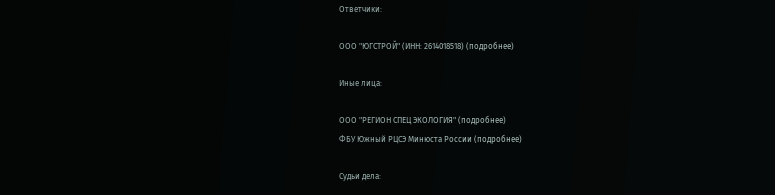Ответчики:

ООО "ЮГСТРОЙ" (ИНН: 2614018518) (подробнее)

Иные лица:

ООО "РЕГИОН СПЕЦ ЭКОЛОГИЯ" (подробнее)
ФБУ Южный РЦСЭ Минюста России (подробнее)

Судьи дела: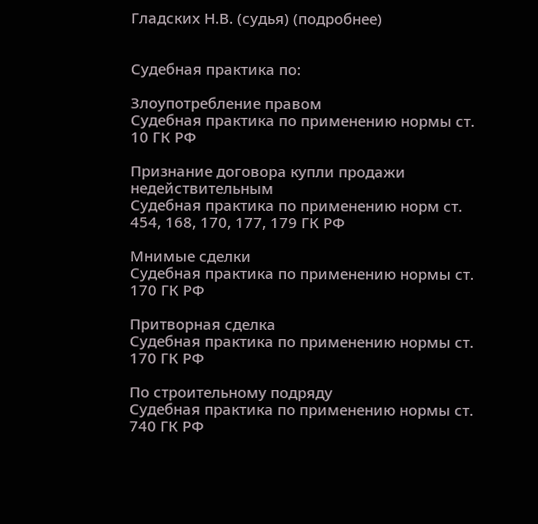Гладских Н.В. (судья) (подробнее)


Судебная практика по:

Злоупотребление правом
Судебная практика по применению нормы ст. 10 ГК РФ

Признание договора купли продажи недействительным
Судебная практика по применению норм ст. 454, 168, 170, 177, 179 ГК РФ

Мнимые сделки
Судебная практика по применению нормы ст. 170 ГК РФ

Притворная сделка
Судебная практика по применению нормы ст. 170 ГК РФ

По строительному подряду
Судебная практика по применению нормы ст. 740 ГК РФ